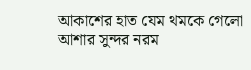আকাশের হাত যেম থমকে গেলো আশার সুন্দর নরম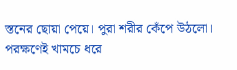স্তনের ছোয়া পেয়ে। পুরা শরীর কেঁপে উঠলো। পরক্ষণেই খামচে ধরে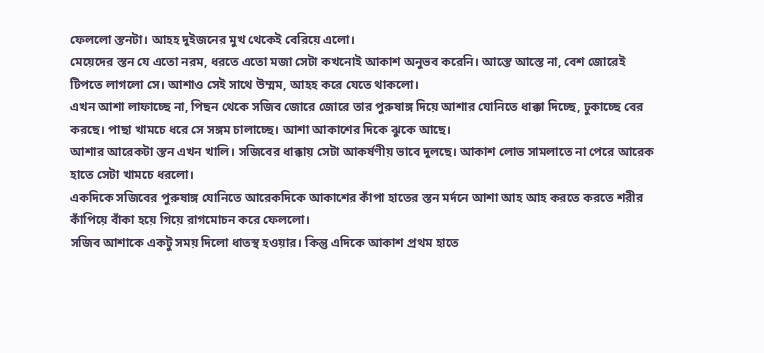ফেললো স্তনটা। আহহ দুইজনের মুখ থেকেই বেরিয়ে এলো।
মেয়েদের স্তন যে এতো নরম, ধরতে এতো মজা সেটা কখনোই আকাশ অনুভব করেনি। আস্তে আস্তে না, বেশ জোরেই টিপতে লাগলো সে। আশাও সেই সাথে উম্মম, আহহ করে যেতে থাকলো।
এখন আশা লাফাচ্ছে না, পিছন থেকে সজিব জোরে জোরে তার পুরুষাঙ্গ দিয়ে আশার যোনিতে ধাক্কা দিচ্ছে, ঢুকাচ্ছে বের করছে। পাছা খামচে ধরে সে সঙ্গম চালাচ্ছে। আশা আকাশের দিকে ঝুকে আছে।
আশার আরেকটা স্তন এখন খালি। সজিবের ধাক্কায় সেটা আকর্ষণীয় ভাবে দুলছে। আকাশ লোভ সামলাতে না পেরে আরেক হাতে সেটা খামচে ধরলো।
একদিকে সজিবের পুরুষাঙ্গ যোনিতে আরেকদিকে আকাশের কাঁপা হাতের স্তন মর্দনে আশা আহ আহ করতে করতে শরীর কাঁপিয়ে বাঁকা হয়ে গিয়ে রাগমোচন করে ফেললো।
সজিব আশাকে একটু সময় দিলো ধাতস্থ হওয়ার। কিন্তু এদিকে আকাশ প্রথম হাতে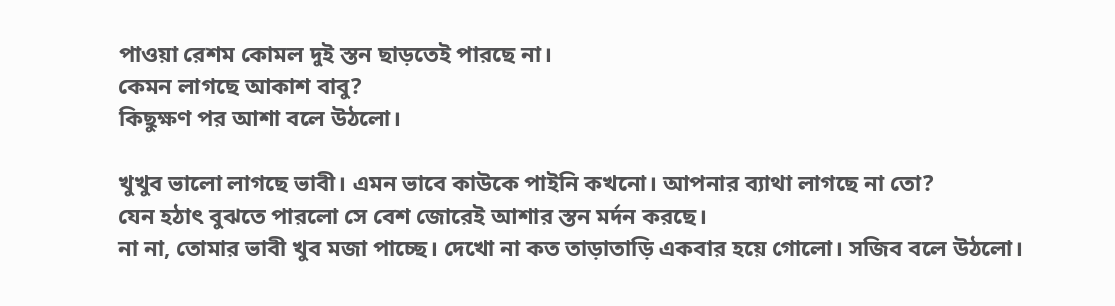পাওয়া রেশম কোমল দুই স্তন ছাড়তেই পারছে না।
কেমন লাগছে আকাশ বাবু?
কিছুক্ষণ পর আশা বলে উঠলো।

খুখুব ভালো লাগছে ভাবী। এমন ভাবে কাউকে পাইনি কখনো। আপনার ব্যাথা লাগছে না তো?
যেন হঠাৎ বুঝতে পারলো সে বেশ জোরেই আশার স্তন মর্দন করছে।
না না, তোমার ভাবী খুব মজা পাচ্ছে। দেখো না কত তাড়াতাড়ি একবার হয়ে গোলো। সজিব বলে উঠলো।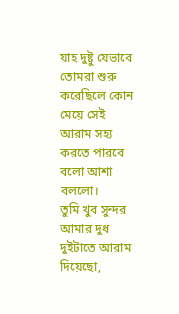যাহ দুষ্টু যেভাবে তোমরা শুরু করেছিলে কোন মেয়ে সেই আরাম সহ্য করতে পারবে বলো আশা বললো।
তুমি খুব সুন্দর আমার দুধ দুইটাতে আরাম দিয়েছো,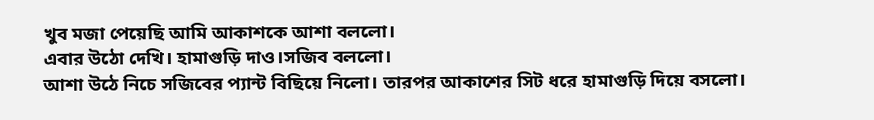খুব মজা পেয়েছি আমি আকাশকে আশা বললো।
এবার উঠো দেখি। হামাগুড়ি দাও।সজিব বললো।
আশা উঠে নিচে সজিবের প্যান্ট বিছিয়ে নিলো। তারপর আকাশের সিট ধরে হামাগুড়ি দিয়ে বসলো।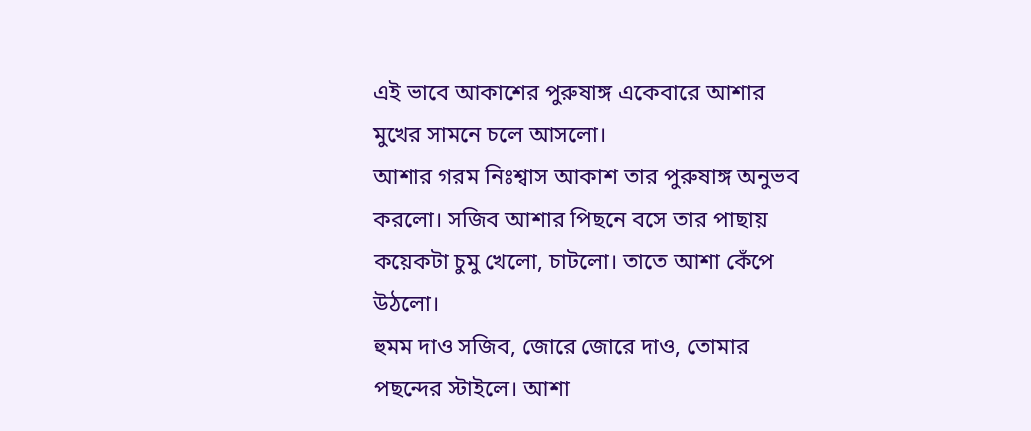এই ভাবে আকাশের পুরুষাঙ্গ একেবারে আশার মুখের সামনে চলে আসলো।
আশার গরম নিঃশ্বাস আকাশ তার পুরুষাঙ্গ অনুভব করলো। সজিব আশার পিছনে বসে তার পাছায় কয়েকটা চুমু খেলো, চাটলো। তাতে আশা কেঁপে উঠলো।
হুমম দাও সজিব, জোরে জোরে দাও, তোমার পছন্দের স্টাইলে। আশা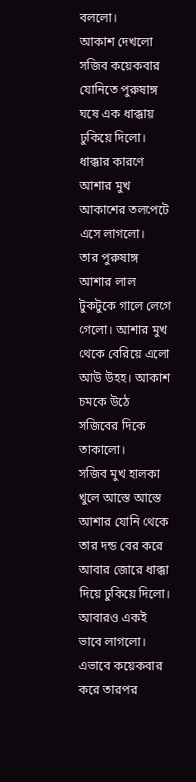বললো।
আকাশ দেখলো সজিব কয়েকবার যোনিতে পুরুষাঙ্গ ঘষে এক ধাক্কায় ঢুকিয়ে দিলো। ধাক্কার কারণে আশার মুখ আকাশের তলপেটে এসে লাগলো।
তার পুরুষাঙ্গ আশার লাল টুকটুকে গালে লেগে গেলো। আশার মুখ থেকে বেরিয়ে এলো আউ উহহ। আকাশ চমকে উঠে সজিবের দিকে তাকালো।
সজিব মুখ হালকা খুলে আস্তে আস্তে আশার যোনি থেকে তার দন্ড বের করে আবার জোরে ধাক্কা দিয়ে ঢুকিয়ে দিলো। আবারও একই ভাবে লাগলো। এভাবে কয়েকবার করে তারপর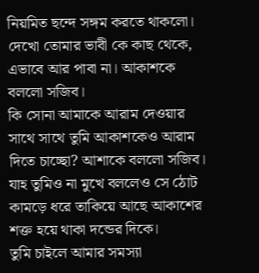নিয়মিত ছন্দে সঙ্গম করতে থাকলো।
দেখো তোমার ভাবী কে কাছ থেকে, এভাবে আর পাবা না। আকাশকে বললো সজিব।
কি সোনা আমাকে আরাম দেওয়ার সাথে সাথে তুমি আকাশকেও আরাম দিতে চাচ্ছো? আশাকে বললো সজিব।
যাহ তুমিও না মুখে বললেও সে ঠোট কামড়ে ধরে তাকিয়ে আছে আকাশের শক্ত হয়ে থাকা দন্ডের দিকে।
তুমি চাইলে আমার সমস্যা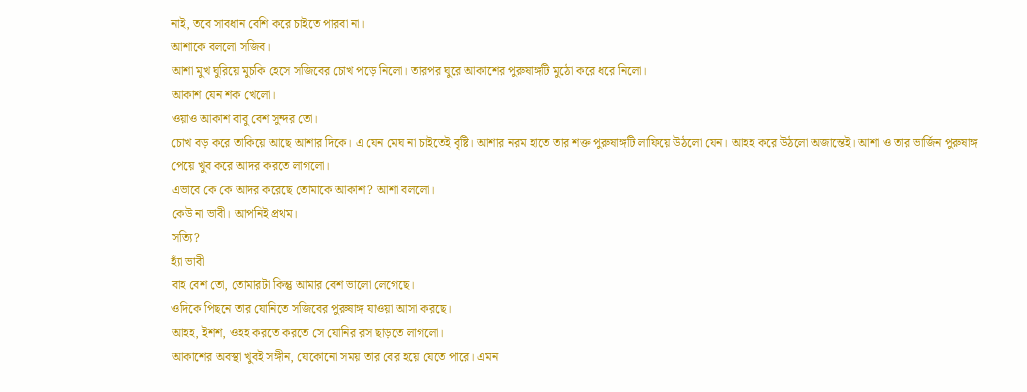নাই, তবে সাবধান বেশি করে চাইতে পারবা না।
আশাকে বললো সজিব।
আশা মুখ ঘুরিয়ে মুচকি হেসে সজিবের চোখ পড়ে নিলো। তারপর ঘুরে আকাশের পুরুষাঙ্গটি মুঠো করে ধরে নিলো।
আকাশ যেন শক খেলো।
ওয়াও আকাশ বাবু বেশ সুন্দর তো।
চোখ বড় করে তাকিয়ে আছে আশার দিকে। এ যেন মেঘ না চাইতেই বৃষ্টি। আশার নরম হাতে তার শক্ত পুরুষাঙ্গটি লাফিয়ে উঠলো যেন। আহহ করে উঠলো অজান্তেই। আশা ও তার ভার্জিন পুরুষাঙ্গ পেয়ে খুব করে আদর করতে লাগলো।
এভাবে কে কে আদর করেছে তোমাকে আকাশ? আশা বললো।
কেউ না ভাবী। আপনিই প্রথম।
সত্যি?
হ্যাঁ ভাবী
বাহ বেশ তো, তোমারটা কিন্তু আমার বেশ ভালো লেগেছে।
ওদিকে পিছনে তার যোনিতে সজিবের পুরুষাঙ্গ যাওয়া আসা করছে।
আহহ, ইশশ, ওহহ করতে করতে সে যোনির রস ছাড়তে লাগলো।
আকাশের অবস্থা খুবই সঙ্গীন, যেকোনো সময় তার বের হয়ে যেতে পারে। এমন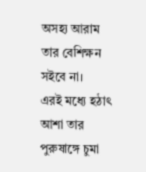অসহ্য আরাম তার বেশিক্ষন সইবে না।
এরই মধ্যে হঠাৎ আশা তার পুরুষাঙ্গে চুমা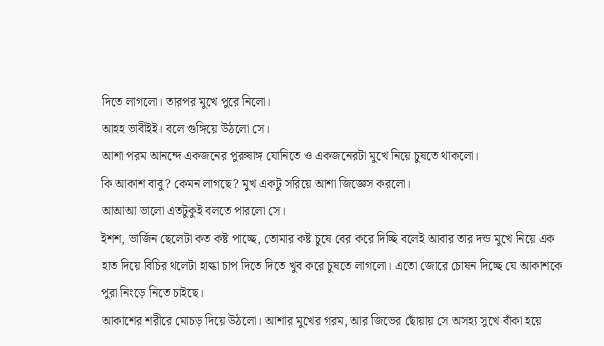দিতে লাগলো। তারপর মুখে পুরে নিলো।
আহহ ভাবীইই। বলে গুঙ্গিয়ে উঠলো সে।
আশা পরম আনন্দে একজনের পুরুষাঙ্গ যোনিতে ও একজনেরটা মুখে নিয়ে চুষতে থাকলো।
কি আকাশ বাবু? কেমন লাগছে? মুখ একটু সরিয়ে আশা জিজ্ঞেস করলো।
আআআ ভালো এতটুকুই বলতে পারলো সে।
ইশশ, ভার্জিন ছেলেটা কত কষ্ট পাচ্ছে, তোমার কষ্ট চুষে বের করে দিচ্ছি বলেই আবার তার দন্ড মুখে নিয়ে এক হাত দিয়ে বিচির থলেটা হাল্কা চাপ দিতে দিতে খুব করে চুষতে লাগলো। এতো জোরে চোষন দিচ্ছে যে আকাশকে পুরা নিংড়ে নিতে চাইছে।
আকাশের শরীরে মোচড় দিয়ে উঠলো। আশার মুখের গরম, আর জিভের ছোঁয়ায় সে অসহ্য সুখে বাঁকা হয়ে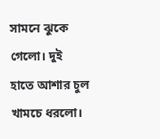সামনে ঝুকে গেলো। দুই হাতে আশার চুল খামচে ধরলো।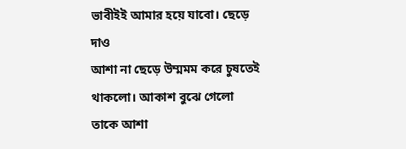ভাবীইই আমার হয়ে যাবো। ছেড়ে দাও
আশা না ছেড়ে উম্মমম করে চুষতেই থাকলো। আকাশ বুঝে গেলো তাকে আশা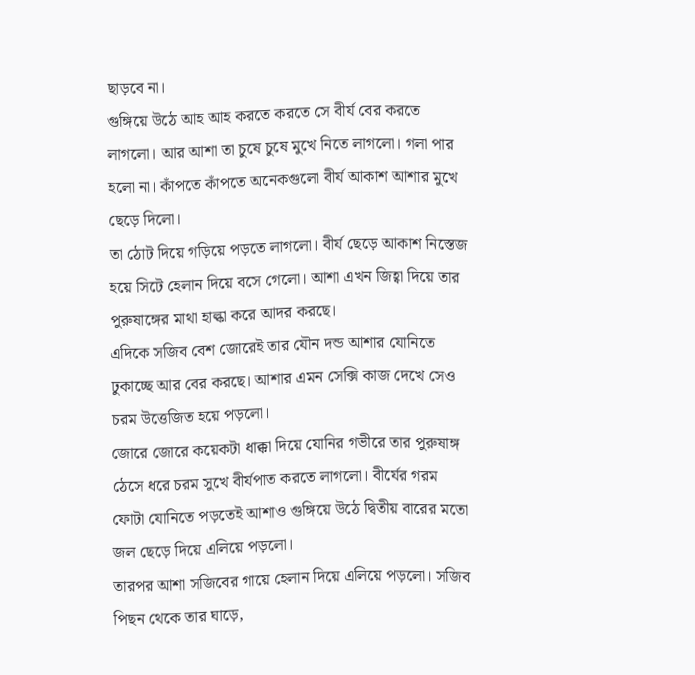ছাড়বে না।
গুঙ্গিয়ে উঠে আহ আহ করতে করতে সে বীর্য বের করতে লাগলো। আর আশা তা চুষে চুষে মুখে নিতে লাগলো। গলা পার হলো না। কাঁপতে কাঁপতে অনেকগুলো বীর্য আকাশ আশার মুখে ছেড়ে দিলো।
তা ঠোট দিয়ে গড়িয়ে পড়তে লাগলো। বীর্য ছেড়ে আকাশ নিস্তেজ হয়ে সিটে হেলান দিয়ে বসে গেলো। আশা এখন জিহ্বা দিয়ে তার পুরুষাঙ্গের মাথা হাল্কা করে আদর করছে।
এদিকে সজিব বেশ জোরেই তার যৌন দন্ড আশার যোনিতে ঢুকাচ্ছে আর বের করছে। আশার এমন সেক্সি কাজ দেখে সেও চরম উত্তেজিত হয়ে পড়লো।
জোরে জোরে কয়েকটা ধাক্কা দিয়ে যোনির গভীরে তার পুরুষাঙ্গ ঠেসে ধরে চরম সুখে বীর্যপাত করতে লাগলো। বীর্যের গরম ফোটা যোনিতে পড়তেই আশাও গুঙ্গিয়ে উঠে দ্বিতীয় বারের মতো জল ছেড়ে দিয়ে এলিয়ে পড়লো।
তারপর আশা সজিবের গায়ে হেলান দিয়ে এলিয়ে পড়লো। সজিব পিছন থেকে তার ঘাড়ে,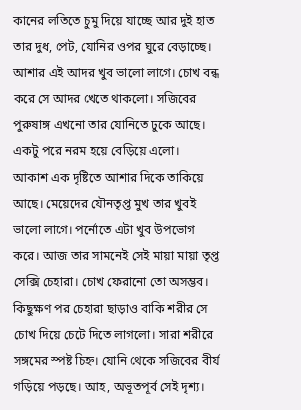কানের লতিতে চুমু দিয়ে যাচ্ছে আর দুই হাত তার দুধ, পেট, যোনির ওপর ঘুরে বেড়াচ্ছে।
আশার এই আদর খুব ভালো লাগে। চোখ বন্ধ করে সে আদর খেতে থাকলো। সজিবের পুরুষাঙ্গ এখনো তার যোনিতে ঢুকে আছে। একটু পরে নরম হয়ে বেড়িয়ে এলো।
আকাশ এক দৃষ্টিতে আশার দিকে তাকিয়ে আছে। মেয়েদের যৌনতৃপ্ত মুখ তার খুবই ভালো লাগে। পর্নোতে এটা খুব উপভোগ করে। আজ তার সামনেই সেই মায়া মায়া তৃপ্ত সেক্সি চেহারা। চোখ ফেরানো তো অসম্ভব।
কিছুক্ষণ পর চেহারা ছাড়াও বাকি শরীর সে চোখ দিয়ে চেটে দিতে লাগলো। সারা শরীরে সঙ্গমের স্পষ্ট চিহ্ন। যোনি থেকে সজিবের বীর্য গড়িয়ে পড়ছে। আহ, অভূতপূর্ব সেই দৃশ্য।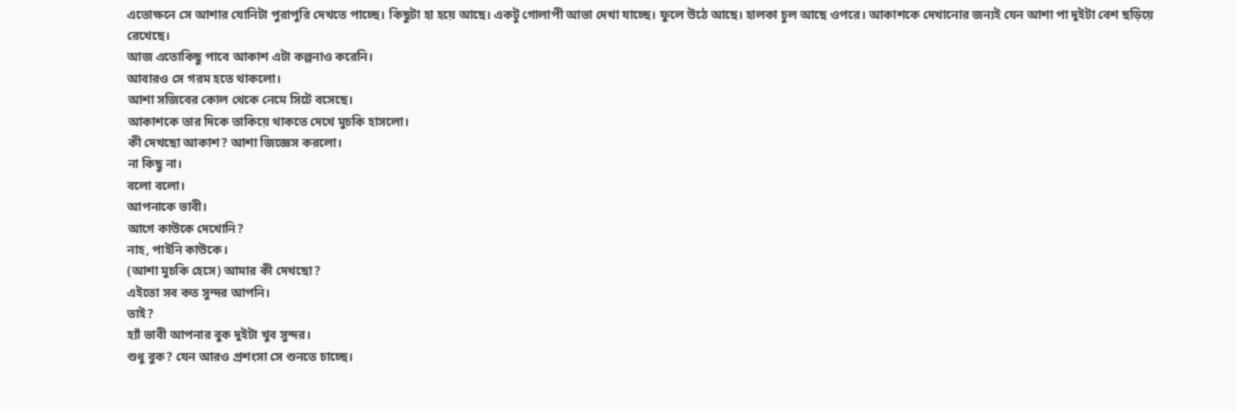এতোক্ষনে সে আশার যোনিটা পুরাপুরি দেখতে পাচ্ছে। কিছুটা হা হয়ে আছে। একটু গোলাপী আভা দেখা যাচ্ছে। ফুলে উঠে আছে। হালকা চুল আছে ওপরে। আকাশকে দেখানোর জন্যই যেন আশা পা দুইটা বেশ ছড়িয়ে রেখেছে।
আজ এতোকিছু পাবে আকাশ এটা কল্পনাও করেনি।
আবারও সে গরম হতে থাকলো।
আশা সজিবের কোল থেকে নেমে সিটে বসেছে।
আকাশকে তার দিকে তাকিয়ে থাকতে দেখে মুচকি হাসলো।
কী দেখছো আকাশ? আশা জিজ্ঞেস করলো।
না কিছু না।
বলো বলো।
আপনাকে ভাবী।
আগে কাউকে দেখোনি?
নাহ, পাইনি কাউকে।
(আশা মুচকি হেসে) আমার কী দেখছো?
এইতো সব কত সুন্দর আপনি।
তাই?
হ্যাঁ ভাবী আপনার বুক দুইটা খুব সুন্দর।
শুধু বুক? যেন আরও প্রশংসা সে শুনতে চাচ্ছে।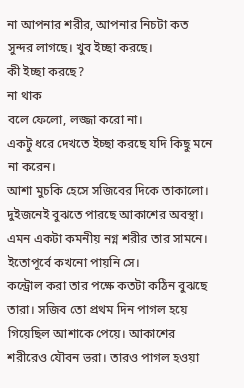না আপনার শরীর, আপনার নিচটা কত সুন্দর লাগছে। খুব ইচ্ছা করছে।
কী ইচ্ছা করছে?
না থাক
বলে ফেলো, লজ্জা করো না।
একটু ধরে দেখতে ইচ্ছা করছে যদি কিছু মনে না করেন।
আশা মুচকি হেসে সজিবের দিকে তাকালো। দুইজনেই বুঝতে পারছে আকাশের অবস্থা। এমন একটা কমনীয় নগ্ন শরীর তার সামনে। ইতোপূর্বে কখনো পায়নি সে।
কন্ট্রোল করা তার পক্ষে কতটা কঠিন বুঝছে তারা। সজিব তো প্রথম দিন পাগল হয়ে গিয়েছিল আশাকে পেয়ে। আকাশের শরীরেও যৌবন ভরা। তারও পাগল হওয়া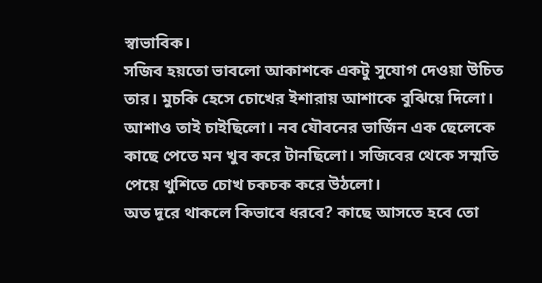স্বাভাবিক।
সজিব হয়তো ভাবলো আকাশকে একটু সুযোগ দেওয়া উচিত তার। মুচকি হেসে চোখের ইশারায় আশাকে বুঝিয়ে দিলো।
আশাও তাই চাইছিলো। নব যৌবনের ভার্জিন এক ছেলেকে কাছে পেতে মন খুব করে টানছিলো। সজিবের থেকে সম্মতি পেয়ে খুশিতে চোখ চকচক করে উঠলো।
অত দূরে থাকলে কিভাবে ধরবে? কাছে আসতে হবে তো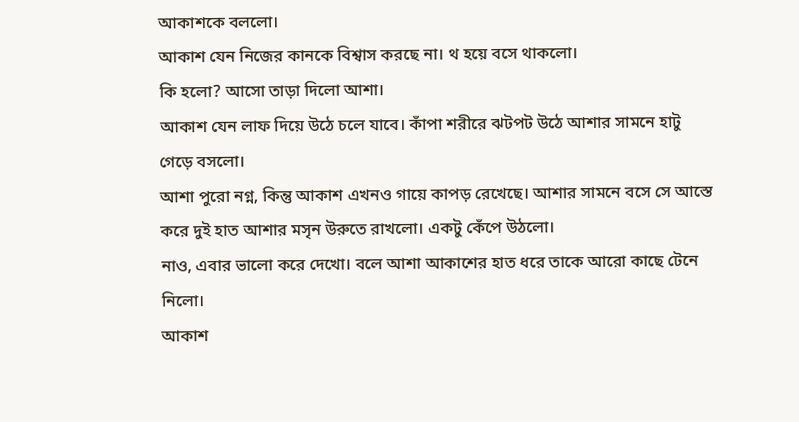আকাশকে বললো।
আকাশ যেন নিজের কানকে বিশ্বাস করছে না। থ হয়ে বসে থাকলো।
কি হলো? আসো তাড়া দিলো আশা।
আকাশ যেন লাফ দিয়ে উঠে চলে যাবে। কাঁপা শরীরে ঝটপট উঠে আশার সামনে হাটু গেড়ে বসলো।
আশা পুরো নগ্ন, কিন্তু আকাশ এখনও গায়ে কাপড় রেখেছে। আশার সামনে বসে সে আস্তে করে দুই হাত আশার মসৃন উরুতে রাখলো। একটু কেঁপে উঠলো।
নাও, এবার ভালো করে দেখো। বলে আশা আকাশের হাত ধরে তাকে আরো কাছে টেনে নিলো।
আকাশ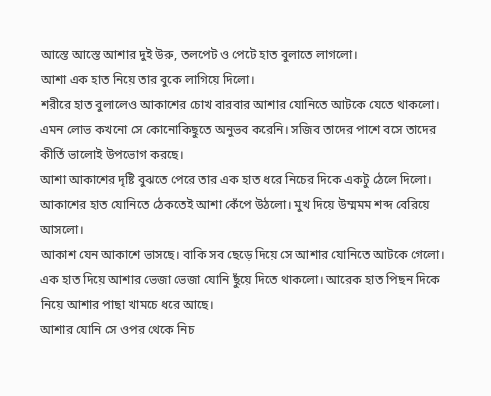আস্তে আস্তে আশার দুই উরু, তলপেট ও পেটে হাত বুলাতে লাগলো।
আশা এক হাত নিয়ে তার বুকে লাগিয়ে দিলো।
শরীরে হাত বুলালেও আকাশের চোখ বারবার আশার যোনিতে আটকে যেতে থাকলো। এমন লোভ কখনো সে কোনোকিছুতে অনুভব করেনি। সজিব তাদের পাশে বসে তাদের কীর্তি ভালোই উপভোগ করছে।
আশা আকাশের দৃষ্টি বুঝতে পেরে তার এক হাত ধরে নিচের দিকে একটু ঠেলে দিলো।
আকাশের হাত যোনিতে ঠেকতেই আশা কেঁপে উঠলো। মুখ দিয়ে উম্মমম শব্দ বেরিয়ে আসলো।
আকাশ যেন আকাশে ভাসছে। বাকি সব ছেড়ে দিয়ে সে আশার যোনিতে আটকে গেলো। এক হাত দিয়ে আশার ভেজা ভেজা যোনি ছুঁয়ে দিতে থাকলো। আরেক হাত পিছন দিকে নিয়ে আশার পাছা খামচে ধরে আছে।
আশার যোনি সে ওপর থেকে নিচ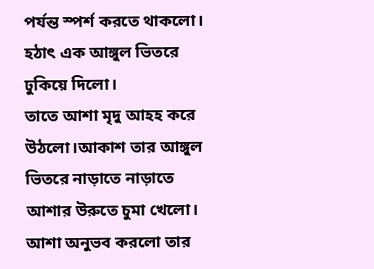পর্যন্ত স্পর্শ করতে থাকলো। হঠাৎ এক আঙ্গুল ভিতরে ঢুকিয়ে দিলো।
তাতে আশা মৃদু আহহ করে উঠলো।আকাশ তার আঙ্গুল ভিতরে নাড়াতে নাড়াতে আশার উরুতে চুমা খেলো।
আশা অনুভব করলো তার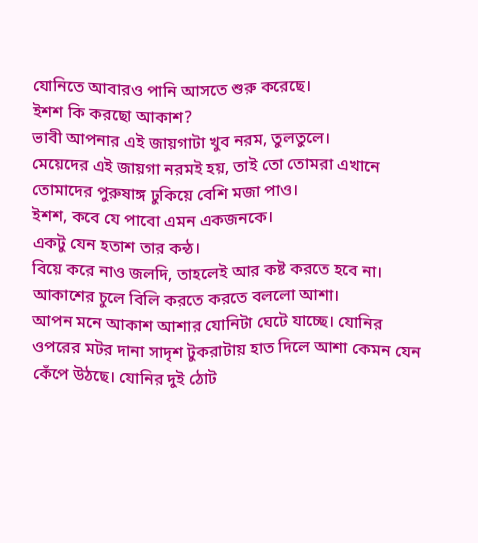যোনিতে আবারও পানি আসতে শুরু করেছে।
ইশশ কি করছো আকাশ?
ভাবী আপনার এই জায়গাটা খুব নরম, তুলতুলে।
মেয়েদের এই জায়গা নরমই হয়, তাই তো তোমরা এখানে তোমাদের পুরুষাঙ্গ ঢুকিয়ে বেশি মজা পাও।
ইশশ, কবে যে পাবো এমন একজনকে।
একটু যেন হতাশ তার কন্ঠ।
বিয়ে করে নাও জলদি, তাহলেই আর কষ্ট করতে হবে না। আকাশের চুলে বিলি করতে করতে বললো আশা।
আপন মনে আকাশ আশার যোনিটা ঘেটে যাচ্ছে। যোনির ওপরের মটর দানা সাদৃশ টুকরাটায় হাত দিলে আশা কেমন যেন কেঁপে উঠছে। যোনির দুই ঠোট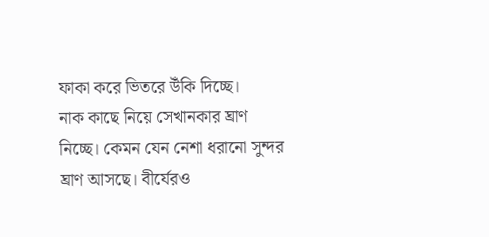ফাকা করে ভিতরে উঁকি দিচ্ছে।
নাক কাছে নিয়ে সেখানকার ঘ্রাণ নিচ্ছে। কেমন যেন নেশা ধরানো সুন্দর ঘ্রাণ আসছে। বীর্যেরও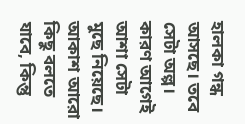হালকা গন্ধ আসছে। তবে সেটা অল্প। কারণ আগেই আশা সেটা মুছে নিয়েছে।
আকাশ আরো কিছু বলতে যাবে, কিন্তু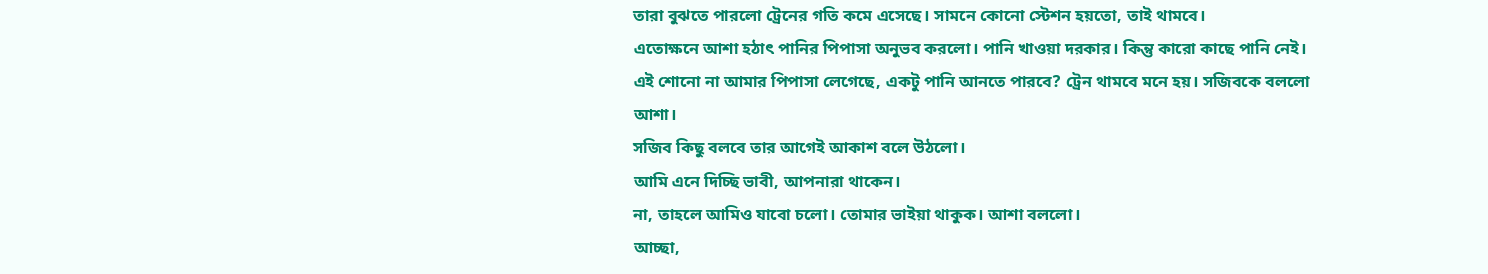তারা বুঝতে পারলো ট্রেনের গতি কমে এসেছে। সামনে কোনো স্টেশন হয়তো, তাই থামবে।
এতোক্ষনে আশা হঠাৎ পানির পিপাসা অনুভব করলো। পানি খাওয়া দরকার। কিন্তু কারো কাছে পানি নেই।
এই শোনো না আমার পিপাসা লেগেছে, একটু পানি আনতে পারবে? ট্রেন থামবে মনে হয়। সজিবকে বললো আশা।
সজিব কিছু বলবে তার আগেই আকাশ বলে উঠলো।
আমি এনে দিচ্ছি ভাবী, আপনারা থাকেন।
না, তাহলে আমিও যাবো চলো। তোমার ভাইয়া থাকুক। আশা বললো।
আচ্ছা,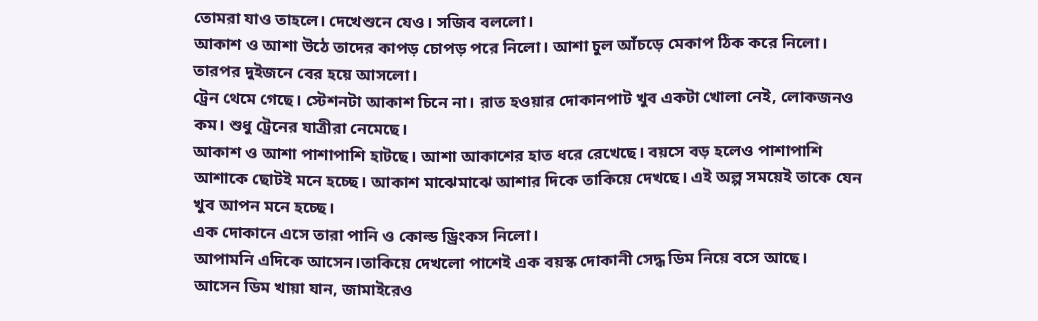তোমরা যাও তাহলে। দেখেশুনে যেও। সজিব বললো।
আকাশ ও আশা উঠে তাদের কাপড় চোপড় পরে নিলো। আশা চুল আঁচড়ে মেকাপ ঠিক করে নিলো। তারপর দুইজনে বের হয়ে আসলো।
ট্রেন থেমে গেছে। স্টেশনটা আকাশ চিনে না। রাত হওয়ার দোকানপাট খুব একটা খোলা নেই, লোকজনও কম। শুধু ট্রেনের যাত্রীরা নেমেছে।
আকাশ ও আশা পাশাপাশি হাটছে। আশা আকাশের হাত ধরে রেখেছে। বয়সে বড় হলেও পাশাপাশি আশাকে ছোটই মনে হচ্ছে। আকাশ মাঝেমাঝে আশার দিকে তাকিয়ে দেখছে। এই অল্প সময়েই তাকে যেন খুব আপন মনে হচ্ছে।
এক দোকানে এসে তারা পানি ও কোল্ড ড্রিংকস নিলো।
আপামনি এদিকে আসেন।তাকিয়ে দেখলো পাশেই এক বয়স্ক দোকানী সেদ্ধ ডিম নিয়ে বসে আছে।
আসেন ডিম খায়া যান, জামাইরেও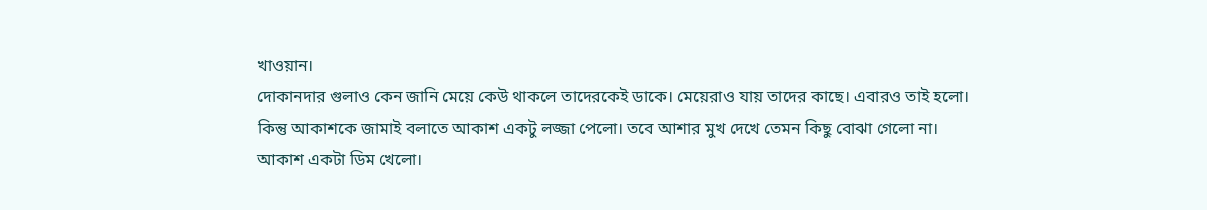খাওয়ান।
দোকানদার গুলাও কেন জানি মেয়ে কেউ থাকলে তাদেরকেই ডাকে। মেয়েরাও যায় তাদের কাছে। এবারও তাই হলো।
কিন্তু আকাশকে জামাই বলাতে আকাশ একটু লজ্জা পেলো। তবে আশার মুখ দেখে তেমন কিছু বোঝা গেলো না।
আকাশ একটা ডিম খেলো।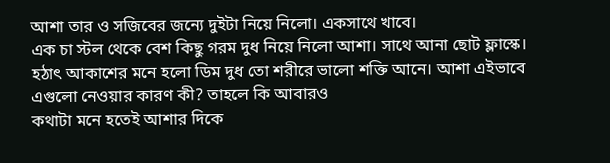আশা তার ও সজিবের জন্যে দুইটা নিয়ে নিলো। একসাথে খাবে।
এক চা স্টল থেকে বেশ কিছু গরম দুধ নিয়ে নিলো আশা। সাথে আনা ছোট ফ্লাস্কে।
হঠাৎ আকাশের মনে হলো ডিম দুধ তো শরীরে ভালো শক্তি আনে। আশা এইভাবে এগুলো নেওয়ার কারণ কী? তাহলে কি আবারও
কথাটা মনে হতেই আশার দিকে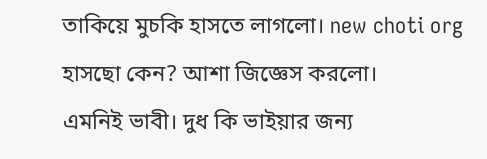তাকিয়ে মুচকি হাসতে লাগলো। new choti org
হাসছো কেন? আশা জিজ্ঞেস করলো।
এমনিই ভাবী। দুধ কি ভাইয়ার জন্য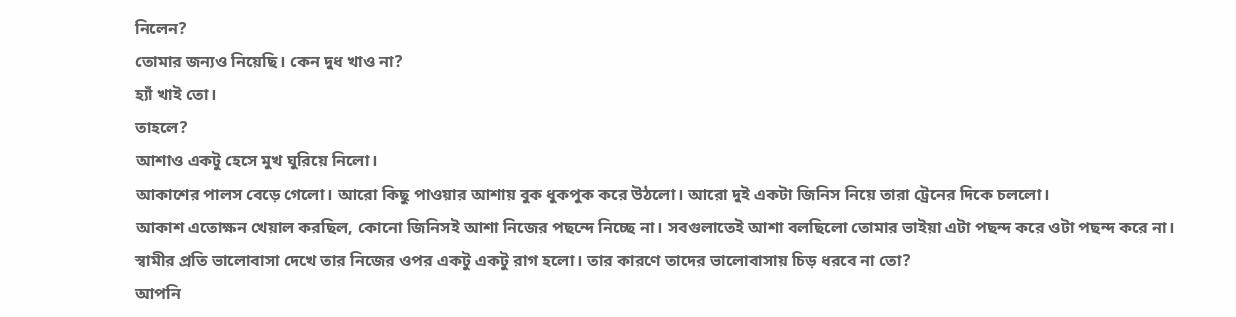নিলেন?
তোমার জন্যও নিয়েছি। কেন দুধ খাও না?
হ্যাঁ খাই তো।
তাহলে?
আশাও একটু হেসে মুখ ঘুরিয়ে নিলো।
আকাশের পালস বেড়ে গেলো। আরো কিছু পাওয়ার আশায় বুক ধুকপুক করে উঠলো। আরো দুই একটা জিনিস নিয়ে তারা ট্রেনের দিকে চললো।
আকাশ এতোক্ষন খেয়াল করছিল, কোনো জিনিসই আশা নিজের পছন্দে নিচ্ছে না। সবগুলাতেই আশা বলছিলো তোমার ভাইয়া এটা পছন্দ করে ওটা পছন্দ করে না।
স্বামীর প্রতি ভালোবাসা দেখে তার নিজের ওপর একটু একটু রাগ হলো। তার কারণে তাদের ভালোবাসায় চিড় ধরবে না তো?
আপনি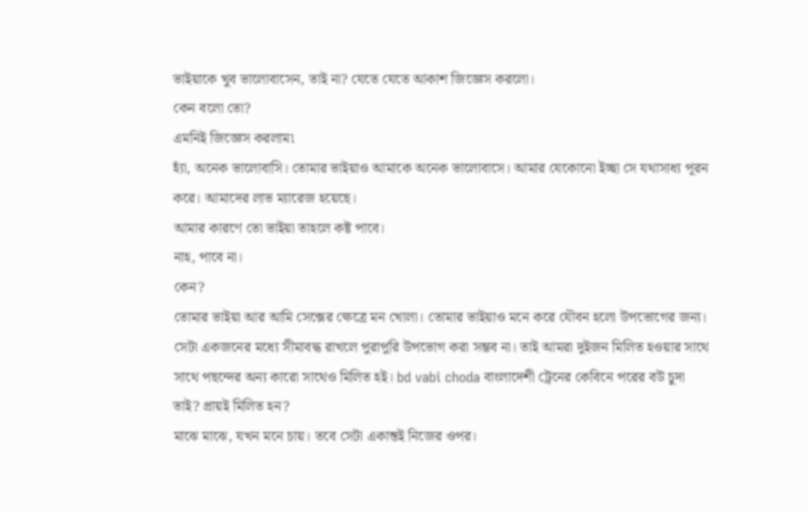ভাইয়াকে খুব ভালোবাসেন, তাই না? যেতে যেতে আকাশ জিজ্ঞেস করলো।
কেন বলো তো?
এমনিই জিজ্ঞেস করলাম৷
হ্যাঁ, অনেক ভালোবাসি। তোমার ভাইয়াও আমাকে অনেক ভালোবাসে। আমার যেকোনো ইচ্ছা সে যথাসাধ্য পূরন করে। আমাদের লাভ ম্যারেজ হয়েছে।
আমার কারণে তো ভাইয়া তাহলে কষ্ট পাবে।
নাহ, পাবে না।
কেন?
তোমার ভাইয়া আর আমি সেক্সের ক্ষেত্রে মন খোলা। তোমার ভাইয়াও মনে করে যৌবন হলো উপভোগের জন্য।
সেটা একজনের মধ্যে সীমাবদ্ধ রাখলে পুরাপুরি উপভোগ করা সম্ভব না। তাই আমরা দুইজন মিলিত হওয়ার সাথে সাথে পছন্দের অন্য কারো সাথেও মিলিত হই। bd vabi choda বাংলাদেশী ট্রেনের কেবিনে পরের বউ চুদা
তাই? প্রায়ই মিলিত হন?
মাঝে মাঝে, যখন মনে চায়। তবে সেটা একান্তই নিজের ওপর।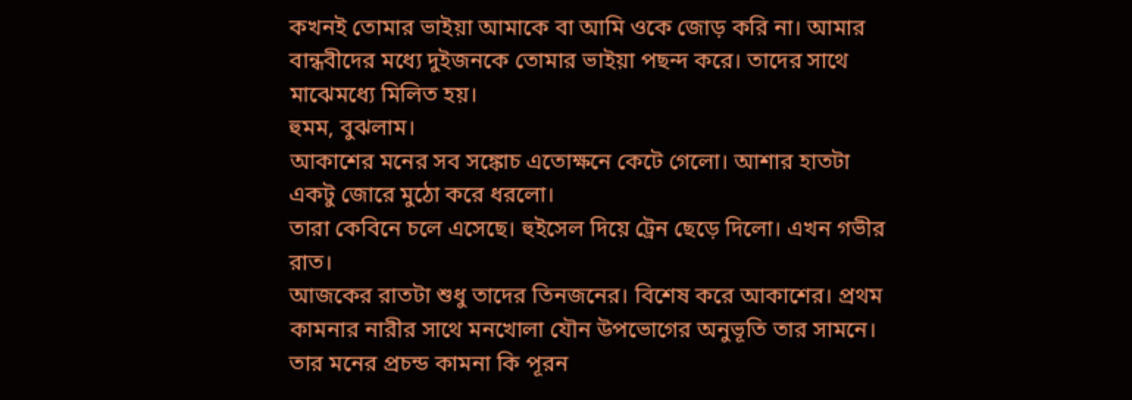কখনই তোমার ভাইয়া আমাকে বা আমি ওকে জোড় করি না। আমার বান্ধবীদের মধ্যে দুইজনকে তোমার ভাইয়া পছন্দ করে। তাদের সাথে মাঝেমধ্যে মিলিত হয়।
হুমম, বুঝলাম।
আকাশের মনের সব সঙ্কোচ এতোক্ষনে কেটে গেলো। আশার হাতটা একটু জোরে মুঠো করে ধরলো।
তারা কেবিনে চলে এসেছে। হুইসেল দিয়ে ট্রেন ছেড়ে দিলো। এখন গভীর রাত।
আজকের রাতটা শুধু তাদের তিনজনের। বিশেষ করে আকাশের। প্রথম কামনার নারীর সাথে মনখোলা যৌন উপভোগের অনুভূতি তার সামনে। তার মনের প্রচন্ড কামনা কি পূরন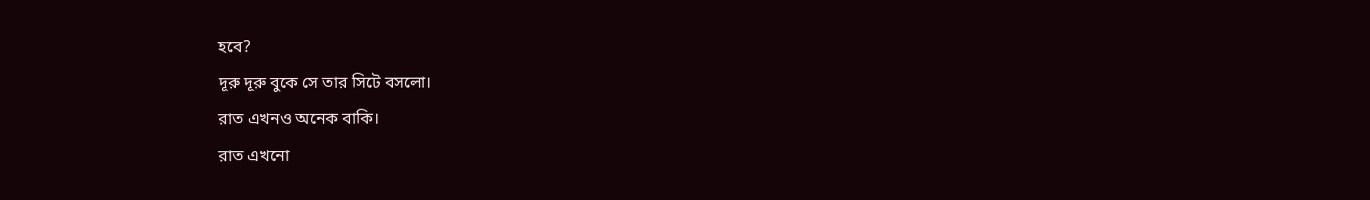হবে?
দূরু দূরু বুকে সে তার সিটে বসলো।
রাত এখনও অনেক বাকি।
রাত এখনো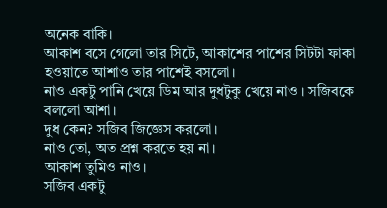অনেক বাকি।
আকাশ বসে গেলো তার সিটে, আকাশের পাশের সিটটা ফাকা হওয়াতে আশাও তার পাশেই বসলো।
নাও একটু পানি খেয়ে ডিম আর দুধটুকু খেয়ে নাও । সজিবকে বললো আশা।
দুধ কেন? সজিব জিজ্ঞেস করলো।
নাও তো, অত প্রশ্ন করতে হয় না।
আকাশ তুমিও নাও।
সজিব একটু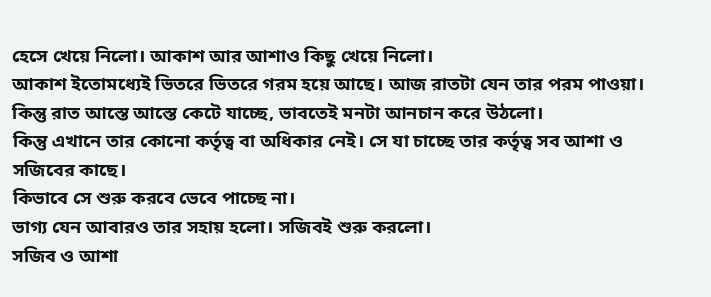হেসে খেয়ে নিলো। আকাশ আর আশাও কিছু খেয়ে নিলো।
আকাশ ইতোমধ্যেই ভিতরে ভিতরে গরম হয়ে আছে। আজ রাতটা যেন তার পরম পাওয়া। কিন্তু রাত আস্তে আস্তে কেটে যাচ্ছে, ভাবতেই মনটা আনচান করে উঠলো।
কিন্তু এখানে তার কোনো কর্তৃত্ব বা অধিকার নেই। সে যা চাচ্ছে তার কর্তৃত্ব সব আশা ও সজিবের কাছে।
কিভাবে সে শুরু করবে ভেবে পাচ্ছে না।
ভাগ্য যেন আবারও তার সহায় হলো। সজিবই শুরু করলো।
সজিব ও আশা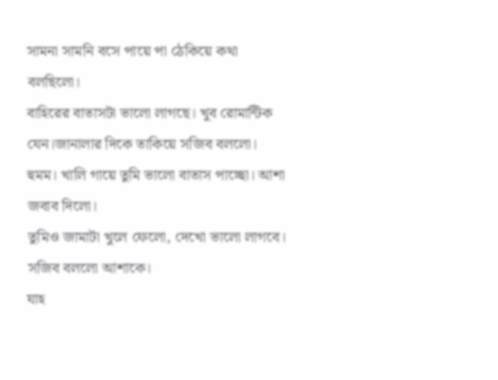সামনা সামনি বসে পায়ে পা ঠেকিয়ে কথা বলছিলো।
বাহিরের বাতাসটা ভালো লাগছে। খুব রোমান্টিক যেন।জানালার দিকে তাকিয়ে সজিব বললো।
হুমম। খালি গায়ে তুমি ভালো বাতাস পাচ্ছো। আশা জবাব দিলো।
তুমিও জামাটা খুলে ফেলো, দেখো ভালো লাগবে। সজিব বললো আশাকে।
যাহ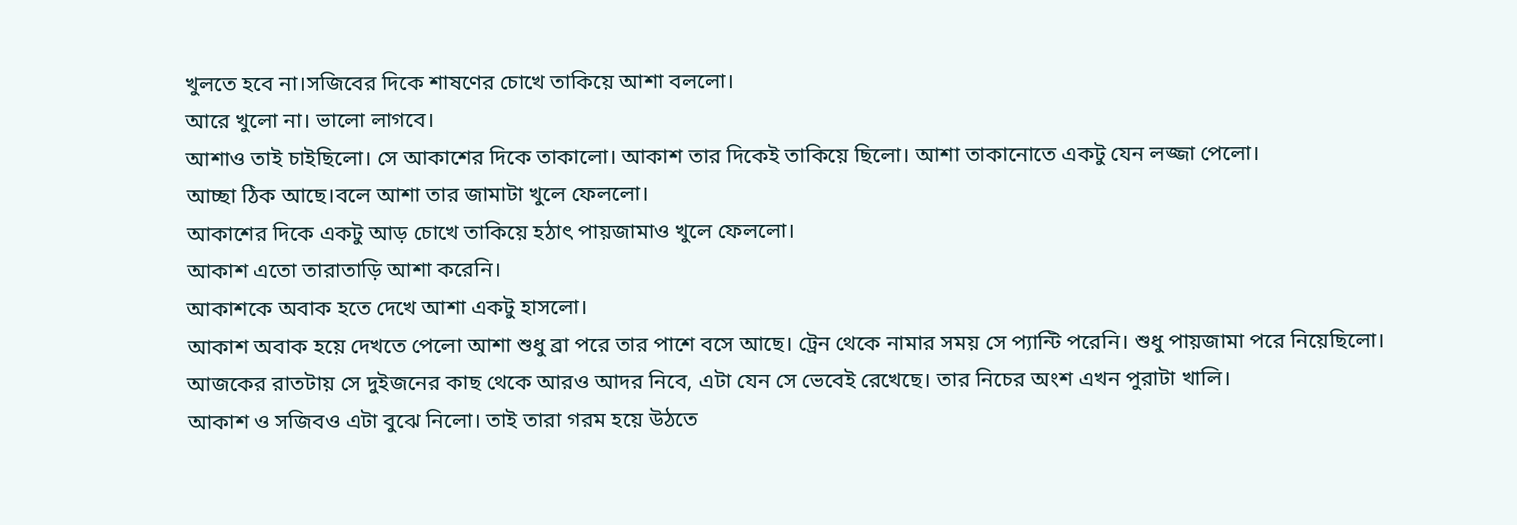খুলতে হবে না।সজিবের দিকে শাষণের চোখে তাকিয়ে আশা বললো।
আরে খুলো না। ভালো লাগবে।
আশাও তাই চাইছিলো। সে আকাশের দিকে তাকালো। আকাশ তার দিকেই তাকিয়ে ছিলো। আশা তাকানোতে একটু যেন লজ্জা পেলো।
আচ্ছা ঠিক আছে।বলে আশা তার জামাটা খুলে ফেললো।
আকাশের দিকে একটু আড় চোখে তাকিয়ে হঠাৎ পায়জামাও খুলে ফেললো।
আকাশ এতো তারাতাড়ি আশা করেনি।
আকাশকে অবাক হতে দেখে আশা একটু হাসলো।
আকাশ অবাক হয়ে দেখতে পেলো আশা শুধু ব্রা পরে তার পাশে বসে আছে। ট্রেন থেকে নামার সময় সে প্যান্টি পরেনি। শুধু পায়জামা পরে নিয়েছিলো।
আজকের রাতটায় সে দুইজনের কাছ থেকে আরও আদর নিবে, এটা যেন সে ভেবেই রেখেছে। তার নিচের অংশ এখন পুরাটা খালি।
আকাশ ও সজিবও এটা বুঝে নিলো। তাই তারা গরম হয়ে উঠতে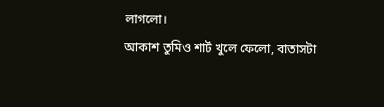লাগলো।
আকাশ তুমিও শার্ট খুলে ফেলো, বাতাসটা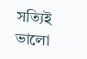সত্যিই ভালো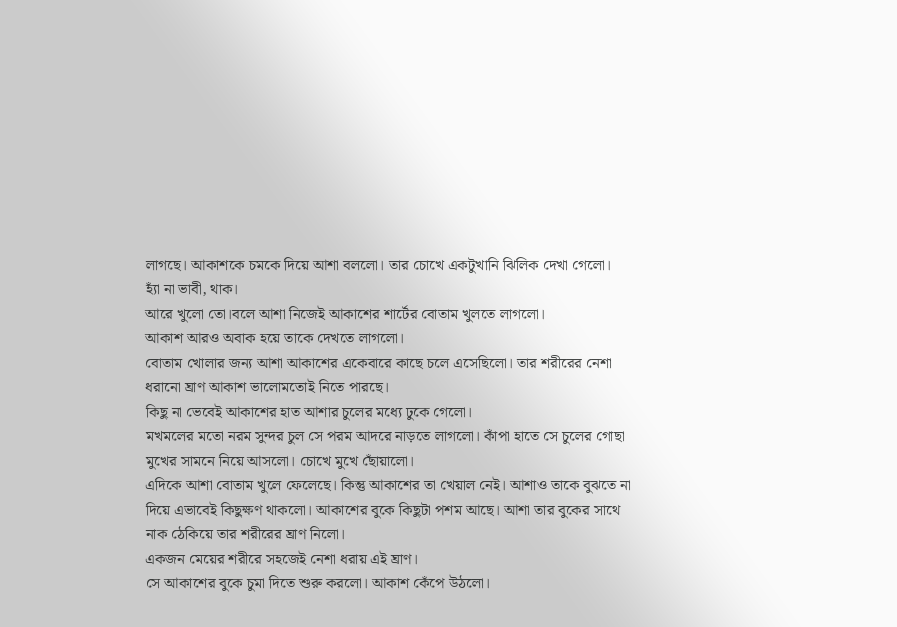লাগছে। আকাশকে চমকে দিয়ে আশা বললো। তার চোখে একটুখানি ঝিলিক দেখা গেলো।
হ্যাঁ না ভাবী, থাক।
আরে খুলো তো।বলে আশা নিজেই আকাশের শার্টের বোতাম খুলতে লাগলো।
আকাশ আরও অবাক হয়ে তাকে দেখতে লাগলো।
বোতাম খোলার জন্য আশা আকাশের একেবারে কাছে চলে এসেছিলো। তার শরীরের নেশা ধরানো ঘ্রাণ আকাশ ভালোমতোই নিতে পারছে।
কিছু না ভেবেই আকাশের হাত আশার চুলের মধ্যে ঢুকে গেলো।
মখমলের মতো নরম সুন্দর চুল সে পরম আদরে নাড়তে লাগলো। কাঁপা হাতে সে চুলের গোছা মুখের সামনে নিয়ে আসলো। চোখে মুখে ছোঁয়ালো।
এদিকে আশা বোতাম খুলে ফেলেছে। কিন্তু আকাশের তা খেয়াল নেই। আশাও তাকে বুঝতে না দিয়ে এভাবেই কিছুক্ষণ থাকলো। আকাশের বুকে কিছুটা পশম আছে। আশা তার বুকের সাথে নাক ঠেকিয়ে তার শরীরের ঘ্রাণ নিলো।
একজন মেয়ের শরীরে সহজেই নেশা ধরায় এই ঘ্রাণ।
সে আকাশের বুকে চুমা দিতে শুরু করলো। আকাশ কেঁপে উঠলো।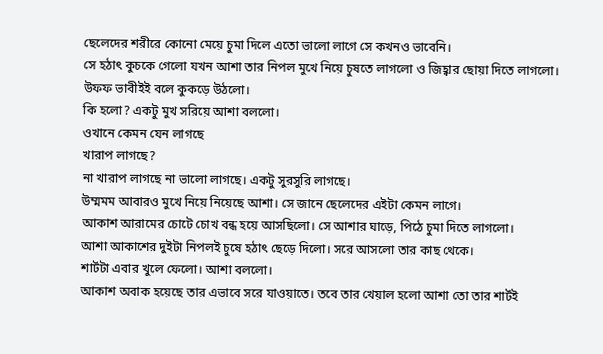ছেলেদের শরীরে কোনো মেয়ে চুমা দিলে এতো ভালো লাগে সে কখনও ভাবেনি।
সে হঠাৎ কুচকে গেলো যখন আশা তার নিপল মুখে নিয়ে চুষতে লাগলো ও জিহ্বার ছোয়া দিতে লাগলো।
উফফ ভাবীইই বলে কুকড়ে উঠলো।
কি হলো? একটু মুখ সরিয়ে আশা বললো।
ওখানে কেমন যেন লাগছে
খারাপ লাগছে?
না খারাপ লাগছে না ভালো লাগছে। একটু সুরসুরি লাগছে।
উম্মমম আবারও মুখে নিয়ে নিয়েছে আশা। সে জানে ছেলেদের এইটা কেমন লাগে।
আকাশ আরামের চোটে চোখ বন্ধ হয়ে আসছিলো। সে আশার ঘাড়ে, পিঠে চুমা দিতে লাগলো।
আশা আকাশের দুইটা নিপলই চুষে হঠাৎ ছেড়ে দিলো। সরে আসলো তার কাছ থেকে।
শার্টটা এবার খুলে ফেলো। আশা বললো।
আকাশ অবাক হয়েছে তার এভাবে সরে যাওয়াতে। তবে তার খেয়াল হলো আশা তো তার শার্টই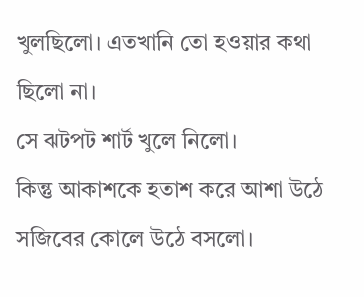খুলছিলো। এতখানি তো হওয়ার কথা ছিলো না।
সে ঝটপট শার্ট খুলে নিলো।
কিন্তু আকাশকে হতাশ করে আশা উঠে সজিবের কোলে উঠে বসলো।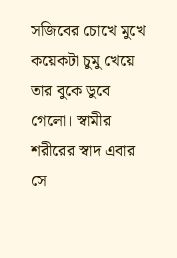সজিবের চোখে মুখে কয়েকটা চুমু খেয়ে তার বুকে ডুবে গেলো। স্বামীর শরীরের স্বাদ এবার সে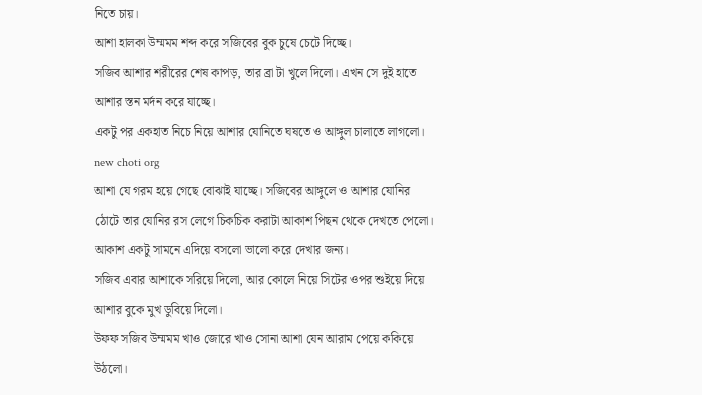নিতে চায়।
আশা হালকা উম্মমম শব্দ করে সজিবের বুক চুষে চেটে দিচ্ছে।
সজিব আশার শরীরের শেষ কাপড়, তার ব্রা টা খুলে দিলো। এখন সে দুই হাতে আশার স্তন মর্দন করে যাচ্ছে।
একটু পর একহাত নিচে নিয়ে আশার যোনিতে ঘষতে ও আঙ্গুল চালাতে লাগলো। new choti org
আশা যে গরম হয়ে গেছে বোঝাই যাচ্ছে। সজিবের আঙ্গুলে ও আশার যোনির ঠোটে তার যোনির রস লেগে চিকচিক করাটা আকাশ পিছন থেকে দেখতে পেলো।
আকাশ একটু সামনে এদিয়ে বসলো ভালো করে দেখার জন্য।
সজিব এবার আশাকে সরিয়ে দিলো, আর কোলে নিয়ে সিটের ওপর শুইয়ে দিয়ে আশার বুকে মুখ ডুবিয়ে দিলো।
উফফ সজিব উম্মমম খাও জোরে খাও সোনা আশা যেন আরাম পেয়ে ককিয়ে উঠলো।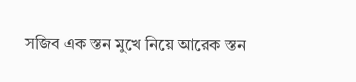সজিব এক স্তন মুখে নিয়ে আরেক স্তন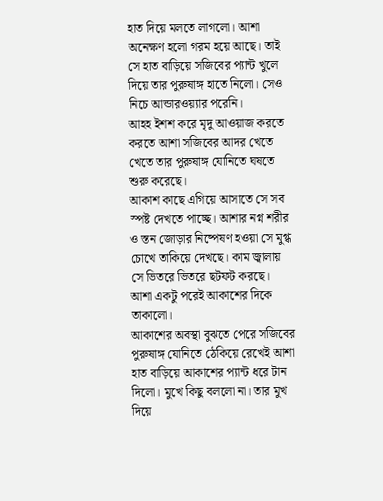হাত দিয়ে মলতে লাগলো। আশা অনেক্ষণ হলো গরম হয়ে আছে। তাই সে হাত বাড়িয়ে সজিবের প্যান্ট খুলে দিয়ে তার পুরুষাঙ্গ হাতে নিলো। সেও নিচে আন্ডারওয়্যার পরেনি।
আহহ ইশশ করে মৃদু আওয়াজ করতে করতে আশা সজিবের আদর খেতে খেতে তার পুরুষাঙ্গ যোনিতে ঘষতে শুরু করেছে।
আকাশ কাছে এগিয়ে আসাতে সে সব স্পষ্ট দেখতে পাচ্ছে। আশার নগ্ন শরীর ও স্তন জোড়ার নিষ্পেষণ হওয়া সে মুগ্ধ চোখে তাকিয়ে দেখছে। কাম জ্বালায় সে ভিতরে ভিতরে ছটফট করছে।
আশা একটু পরেই আকাশের দিকে তাকালো।
আকাশের অবস্থা বুঝতে পেরে সজিবের পুরুষাঙ্গ যোনিতে ঠেকিয়ে রেখেই আশা হাত বাড়িয়ে আকাশের প্যান্ট ধরে টান দিলো। মুখে কিছু বললো না। তার মুখ দিয়ে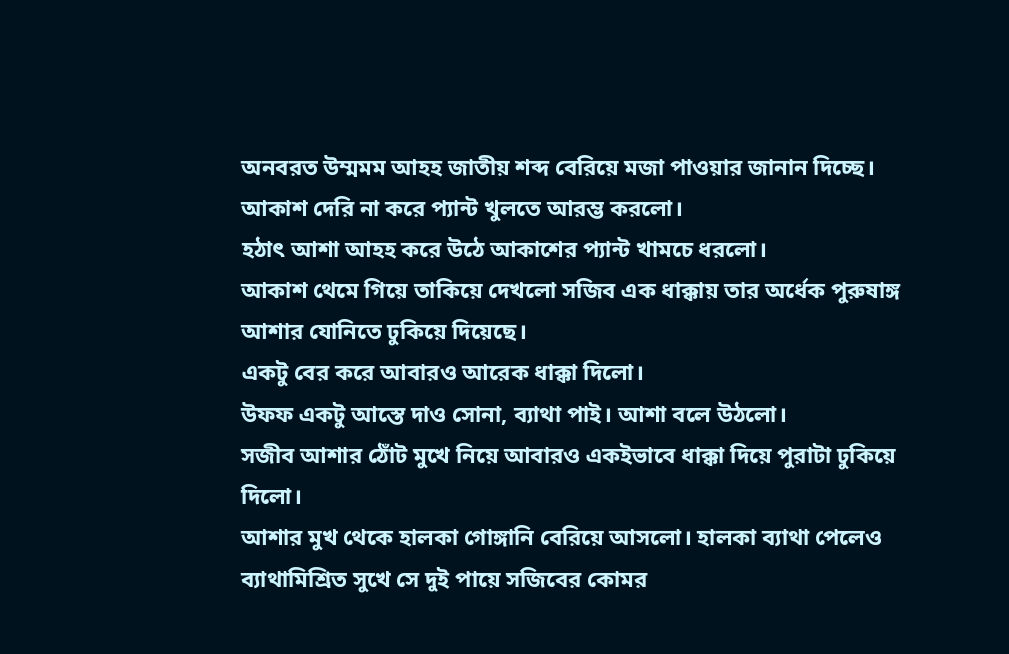অনবরত উম্মমম আহহ জাতীয় শব্দ বেরিয়ে মজা পাওয়ার জানান দিচ্ছে।
আকাশ দেরি না করে প্যান্ট খুলতে আরম্ভ করলো।
হঠাৎ আশা আহহ করে উঠে আকাশের প্যান্ট খামচে ধরলো।
আকাশ থেমে গিয়ে তাকিয়ে দেখলো সজিব এক ধাক্কায় তার অর্ধেক পুরুষাঙ্গ আশার যোনিতে ঢুকিয়ে দিয়েছে।
একটু বের করে আবারও আরেক ধাক্কা দিলো।
উফফ একটু আস্তে দাও সোনা, ব্যাথা পাই। আশা বলে উঠলো।
সজীব আশার ঠোঁট মুখে নিয়ে আবারও একইভাবে ধাক্কা দিয়ে পুরাটা ঢুকিয়ে দিলো।
আশার মুখ থেকে হালকা গোঙ্গানি বেরিয়ে আসলো। হালকা ব্যাথা পেলেও ব্যাথামিশ্রিত সুখে সে দুই পায়ে সজিবের কোমর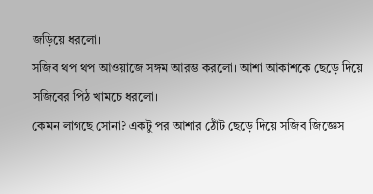জড়িয়ে ধরলো।
সজিব থপ থপ আওয়াজে সঙ্গম আরম্ভ করলো। আশা আকাশকে ছেড়ে দিয়ে সজিবের পিঠ খামচে ধরলো।
কেমন লাগছে সোনা? একটু পর আশার ঠোঁট ছেড়ে দিয়ে সজিব জিজ্ঞেস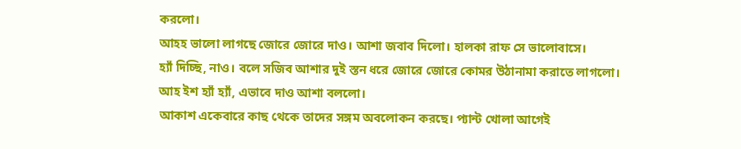করলো।
আহহ ভালো লাগছে জোরে জোরে দাও। আশা জবাব দিলো। হালকা রাফ সে ভালোবাসে।
হ্যাঁ দিচ্ছি, নাও। বলে সজিব আশার দুই স্তন ধরে জোরে জোরে কোমর উঠানামা করাতে লাগলো।
আহ ইশ হ্যাঁ হ্যাঁ, এভাবে দাও আশা বললো।
আকাশ একেবারে কাছ থেকে তাদের সঙ্গম অবলোকন করছে। প্যান্ট খোলা আগেই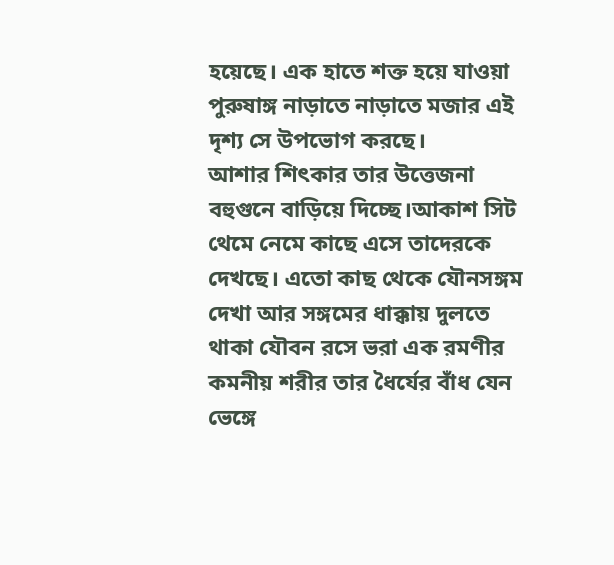হয়েছে। এক হাতে শক্ত হয়ে যাওয়া পুরুষাঙ্গ নাড়াতে নাড়াতে মজার এই দৃশ্য সে উপভোগ করছে।
আশার শিৎকার তার উত্তেজনা বহুগুনে বাড়িয়ে দিচ্ছে।আকাশ সিট থেমে নেমে কাছে এসে তাদেরকে দেখছে। এতো কাছ থেকে যৌনসঙ্গম দেখা আর সঙ্গমের ধাক্কায় দুলতে থাকা যৌবন রসে ভরা এক রমণীর কমনীয় শরীর তার ধৈর্যের বাঁধ যেন ভেঙ্গে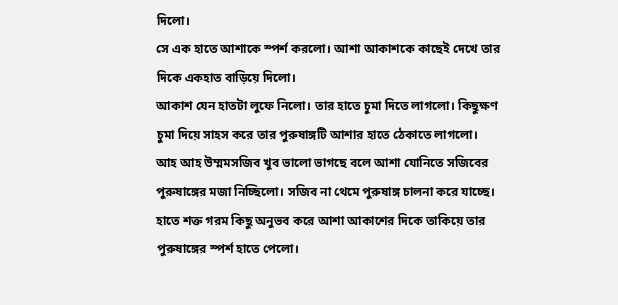দিলো।
সে এক হাতে আশাকে স্পর্শ করলো। আশা আকাশকে কাছেই দেখে তার দিকে একহাত বাড়িয়ে দিলো।
আকাশ যেন হাতটা লুফে নিলো। তার হাতে চুমা দিতে লাগলো। কিছুক্ষণ চুমা দিয়ে সাহস করে তার পুরুষাঙ্গটি আশার হাতে ঠেকাতে লাগলো।
আহ আহ উম্মমসজিব খুব ভালো ভাগছে বলে আশা যোনিতে সজিবের পুরুষাঙ্গের মজা নিচ্ছিলো। সজিব না থেমে পুরুষাঙ্গ চালনা করে যাচ্ছে।
হাতে শক্ত গরম কিছু অনুভব করে আশা আকাশের দিকে তাকিয়ে তার পুরুষাঙ্গের স্পর্শ হাতে পেলো।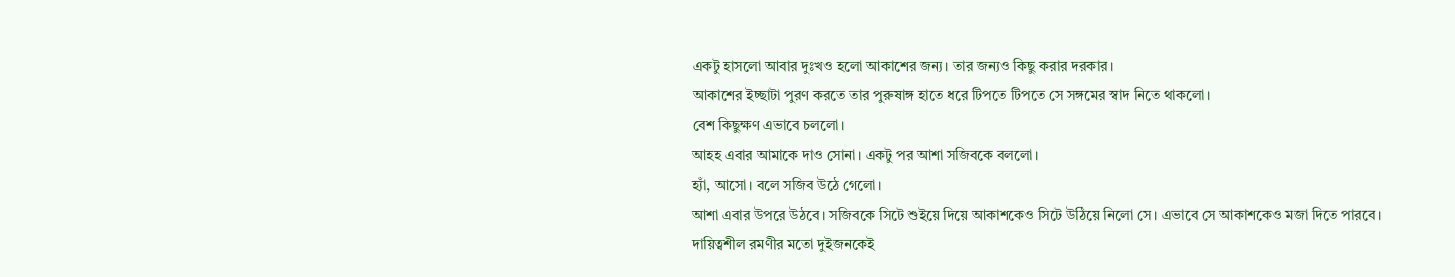একটু হাসলো আবার দুঃখও হলো আকাশের জন্য। তার জন্যও কিছু করার দরকার।
আকাশের ইচ্ছাটা পুরণ করতে তার পুরুষাঙ্গ হাতে ধরে টিপতে টিপতে সে সঙ্গমের স্বাদ নিতে থাকলো।
বেশ কিছুক্ষণ এভাবে চললো।
আহহ এবার আমাকে দাও সোনা। একটু পর আশা সজিবকে বললো।
হ্যাঁ, আসো। বলে সজিব উঠে গেলো।
আশা এবার উপরে উঠবে। সজিবকে সিটে শুইয়ে দিয়ে আকাশকেও সিটে উঠিয়ে নিলো সে। এভাবে সে আকাশকেও মজা দিতে পারবে।
দায়িত্বশীল রমণীর মতো দুইজনকেই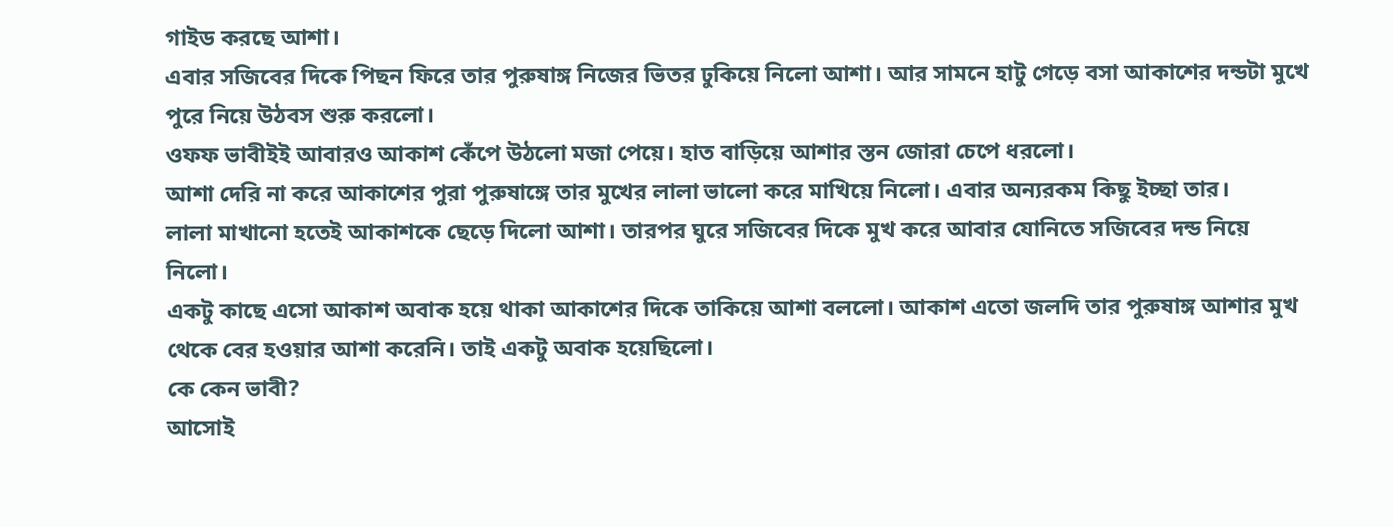গাইড করছে আশা।
এবার সজিবের দিকে পিছন ফিরে তার পুরুষাঙ্গ নিজের ভিতর ঢুকিয়ে নিলো আশা। আর সামনে হাটু গেড়ে বসা আকাশের দন্ডটা মুখে পুরে নিয়ে উঠবস শুরু করলো।
ওফফ ভাবীইই আবারও আকাশ কেঁপে উঠলো মজা পেয়ে। হাত বাড়িয়ে আশার স্তন জোরা চেপে ধরলো।
আশা দেরি না করে আকাশের পুরা পুরুষাঙ্গে তার মুখের লালা ভালো করে মাখিয়ে নিলো। এবার অন্যরকম কিছু ইচ্ছা তার।
লালা মাখানো হতেই আকাশকে ছেড়ে দিলো আশা। তারপর ঘুরে সজিবের দিকে মুখ করে আবার যোনিতে সজিবের দন্ড নিয়ে নিলো।
একটু কাছে এসো আকাশ অবাক হয়ে থাকা আকাশের দিকে তাকিয়ে আশা বললো। আকাশ এতো জলদি তার পুরুষাঙ্গ আশার মুখ থেকে বের হওয়ার আশা করেনি। তাই একটু অবাক হয়েছিলো।
কে কেন ভাবী?
আসোই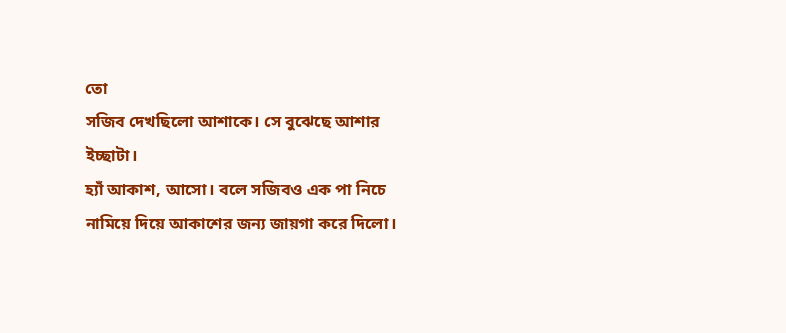তো
সজিব দেখছিলো আশাকে। সে বুঝেছে আশার ইচ্ছাটা।
হ্যাঁ আকাশ, আসো। বলে সজিবও এক পা নিচে নামিয়ে দিয়ে আকাশের জন্য জায়গা করে দিলো।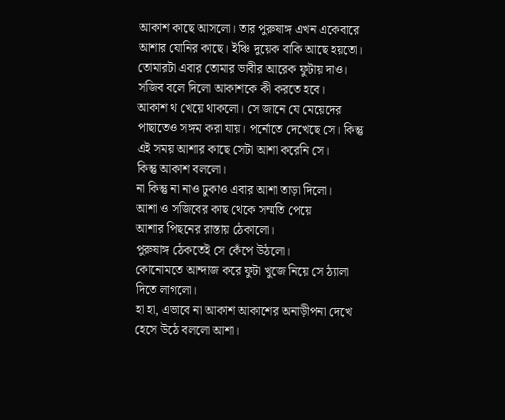আকাশ কাছে আসলো। তার পুরুষাঙ্গ এখন একেবারে আশার যোনির কাছে। ইঞ্চি দুয়েক বাকি আছে হয়তো।
তোমারটা এবার তোমার ভাবীর আরেক ফুটায় দাও। সজিব বলে দিলো আকাশকে কী করতে হবে।
আকাশ থ খেয়ে থাকলো। সে জানে যে মেয়েদের পাছাতেও সঙ্গম করা যায়। পর্নোতে দেখেছে সে। কিন্তু এই সময় আশার কাছে সেটা আশা করেনি সে।
কিন্তু আকাশ বললো।
না কিন্তু না নাও ঢুকাও এবার আশা তাড়া দিলো।
আশা ও সজিবের কাছ থেকে সম্মতি পেয়ে
আশার পিছনের রাস্তায় ঠেকালো।
পুরুষাঙ্গ ঠেকতেই সে কেঁপে উঠলো।
কোনোমতে আন্দাজ করে ফুটা খুজে নিয়ে সে ঠ্যালা দিতে লাগলো।
হা হা, এভাবে না আকাশ আকাশের অনাড়ীপনা দেখে হেসে উঠে বললো আশা।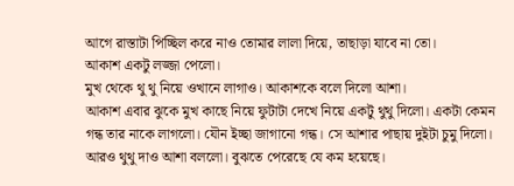আগে রাস্তাটা পিচ্ছিল করে নাও তোমার লালা দিয়ে, তাছাড়া যাবে না তো।
আকাশ একটু লজ্জা পেলো।
মুখ থেকে থু থু নিয়ে ওখানে লাগাও। আকাশকে বলে দিলো আশা।
আকাশ এবার ঝুকে মুখ কাছে নিয়ে ফুটাটা দেখে নিয়ে একটু থুথু দিলো। একটা কেমন গন্ধ তার নাকে লাগলো। যৌন ইচ্ছা জাগানো গন্ধ। সে আশার পাছায় দুইটা চুমু দিলো।
আরও থুথু দাও আশা বললো। বুঝতে পেরেছে যে কম হয়েছে।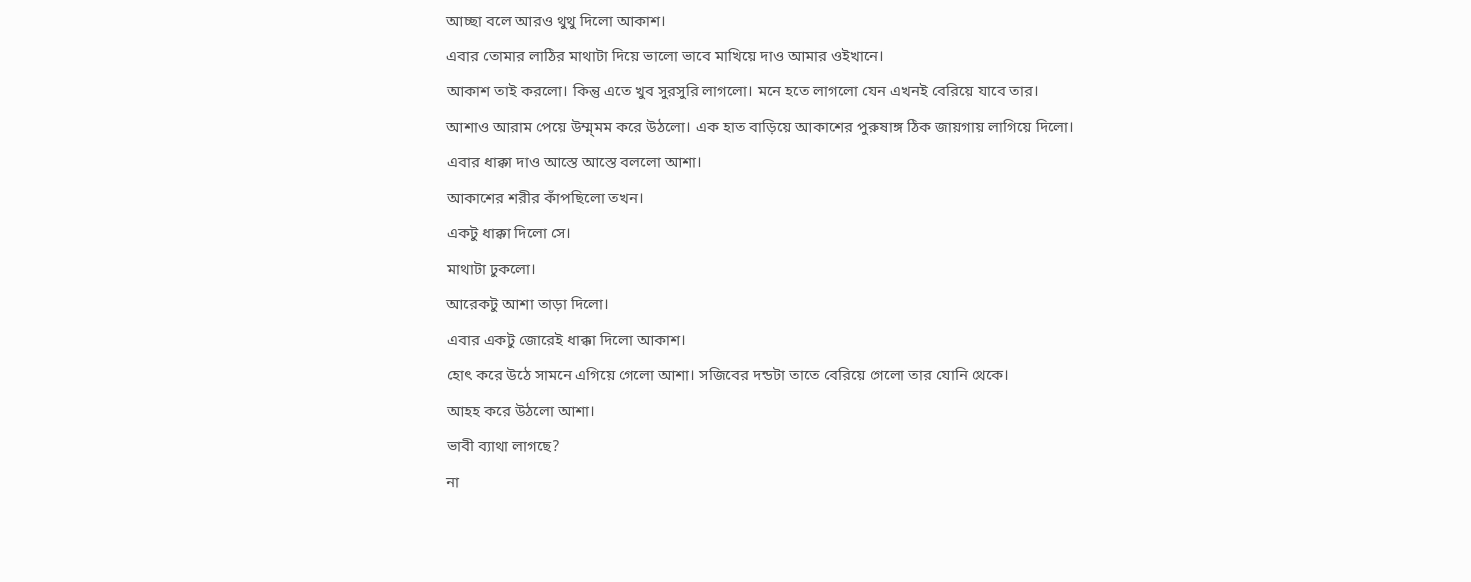আচ্ছা বলে আরও থুথু দিলো আকাশ।
এবার তোমার লাঠির মাথাটা দিয়ে ভালো ভাবে মাখিয়ে দাও আমার ওইখানে।
আকাশ তাই করলো। কিন্তু এতে খুব সুরসুরি লাগলো। মনে হতে লাগলো যেন এখনই বেরিয়ে যাবে তার।
আশাও আরাম পেয়ে উম্ম্মম করে উঠলো। এক হাত বাড়িয়ে আকাশের পুরুষাঙ্গ ঠিক জায়গায় লাগিয়ে দিলো।
এবার ধাক্কা দাও আস্তে আস্তে বললো আশা।
আকাশের শরীর কাঁপছিলো তখন।
একটু ধাক্কা দিলো সে।
মাথাটা ঢুকলো।
আরেকটু আশা তাড়া দিলো।
এবার একটু জোরেই ধাক্কা দিলো আকাশ।
হোৎ করে উঠে সামনে এগিয়ে গেলো আশা। সজিবের দন্ডটা তাতে বেরিয়ে গেলো তার যোনি থেকে।
আহহ করে উঠলো আশা।
ভাবী ব্যাথা লাগছে?
না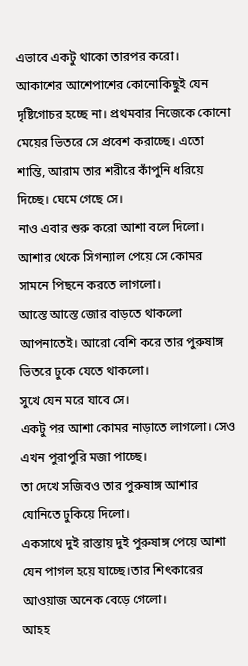এভাবে একটু থাকো তারপর করো।
আকাশের আশেপাশের কোনোকিছুই যেন দৃষ্টিগোচর হচ্ছে না। প্রথমবার নিজেকে কোনো মেয়ের ভিতরে সে প্রবেশ করাচ্ছে। এতো শান্তি, আরাম তার শরীরে কাঁপুনি ধরিয়ে দিচ্ছে। ঘেমে গেছে সে।
নাও এবার শুরু করো আশা বলে দিলো।
আশার থেকে সিগন্যাল পেয়ে সে কোমর সামনে পিছনে করতে লাগলো।
আস্তে আস্তে জোর বাড়তে থাকলো আপনাতেই। আরো বেশি করে তার পুরুষাঙ্গ ভিতরে ঢুকে যেতে থাকলো।
সুখে যেন মরে যাবে সে।
একটু পর আশা কোমর নাড়াতে লাগলো। সেও এখন পুরাপুরি মজা পাচ্ছে।
তা দেখে সজিবও তার পুরুষাঙ্গ আশার যোনিতে ঢুকিয়ে দিলো।
একসাথে দুই রাস্তায় দুই পুরুষাঙ্গ পেয়ে আশা যেন পাগল হয়ে যাচ্ছে।তার শিৎকারের আওয়াজ অনেক বেড়ে গেলো।
আহহ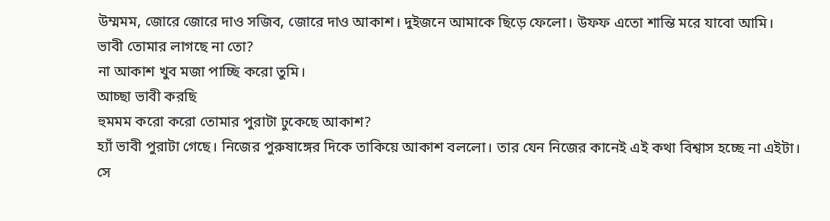উম্মমম, জোরে জোরে দাও সজিব, জোরে দাও আকাশ। দুইজনে আমাকে ছিড়ে ফেলো। উফফ এতো শান্তি মরে যাবো আমি।
ভাবী তোমার লাগছে না তো?
না আকাশ খুব মজা পাচ্ছি করো তুমি।
আচ্ছা ভাবী করছি
হুমমম করো করো তোমার পুরাটা ঢুকেছে আকাশ?
হ্যাঁ ভাবী পুরাটা গেছে। নিজের পুরুষাঙ্গের দিকে তাকিয়ে আকাশ বললো। তার যেন নিজের কানেই এই কথা বিশ্বাস হচ্ছে না এইটা।
সে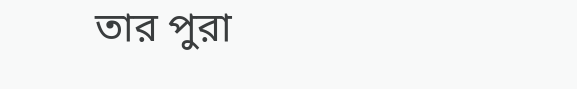তার পুরা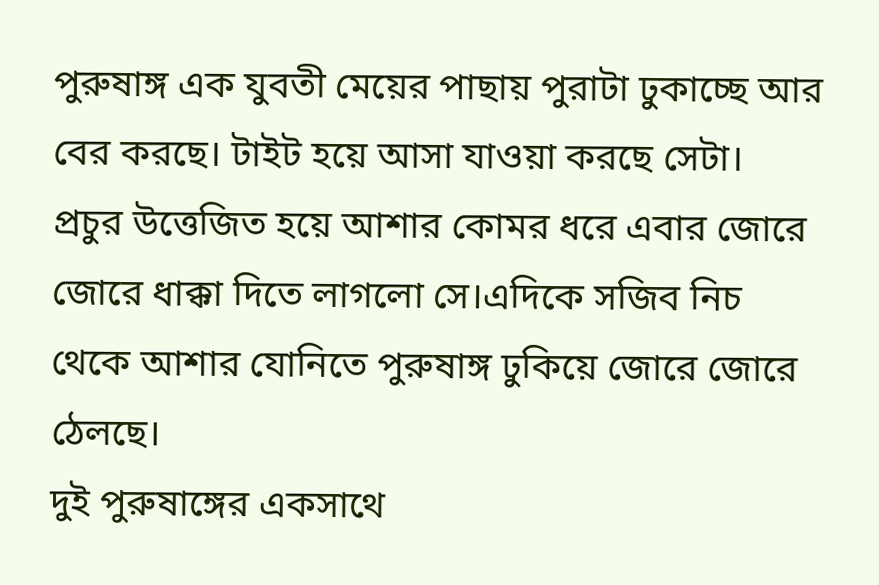পুরুষাঙ্গ এক যুবতী মেয়ের পাছায় পুরাটা ঢুকাচ্ছে আর বের করছে। টাইট হয়ে আসা যাওয়া করছে সেটা।
প্রচুর উত্তেজিত হয়ে আশার কোমর ধরে এবার জোরে জোরে ধাক্কা দিতে লাগলো সে।এদিকে সজিব নিচ থেকে আশার যোনিতে পুরুষাঙ্গ ঢুকিয়ে জোরে জোরে ঠেলছে।
দুই পুরুষাঙ্গের একসাথে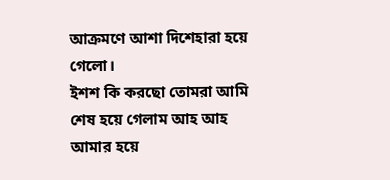আক্রমণে আশা দিশেহারা হয়ে গেলো।
ইশশ কি করছো তোমরা আমি শেষ হয়ে গেলাম আহ আহ আমার হয়ে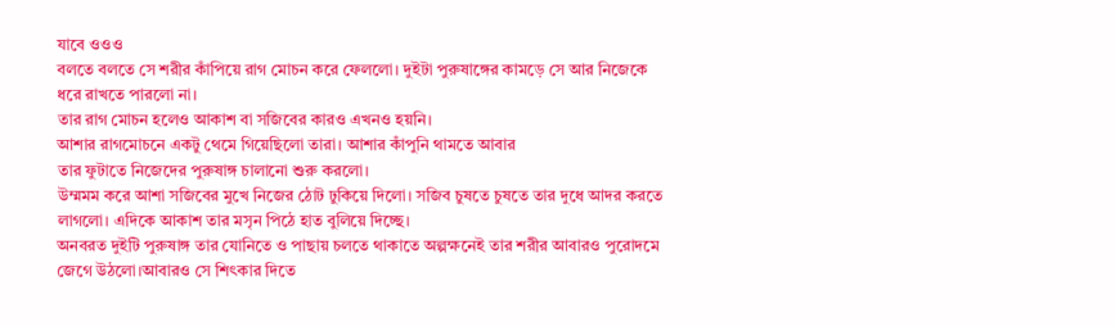যাবে ওওও
বলতে বলতে সে শরীর কাঁপিয়ে রাগ মোচন করে ফেললো। দুইটা পুরুষাঙ্গের কামড়ে সে আর নিজেকে ধরে রাখতে পারলো না।
তার রাগ মোচন হলেও আকাশ বা সজিবের কারও এখনও হয়নি।
আশার রাগমোচনে একটু থেমে গিয়েছিলো তারা। আশার কাঁপুনি থামতে আবার
তার ফুটাতে নিজেদের পুরুষাঙ্গ চালানো শুরু করলো।
উম্মমম করে আশা সজিবের মুখে নিজের ঠোট ঢুকিয়ে দিলো। সজিব চুষতে চুষতে তার দুধে আদর করতে লাগলো। এদিকে আকাশ তার মসৃন পিঠে হাত বুলিয়ে দিচ্ছে।
অনবরত দুইটি পুরুষাঙ্গ তার যোনিতে ও পাছায় চলতে থাকাতে অল্পক্ষনেই তার শরীর আবারও পুরোদমে জেগে উঠলো।আবারও সে শিৎকার দিতে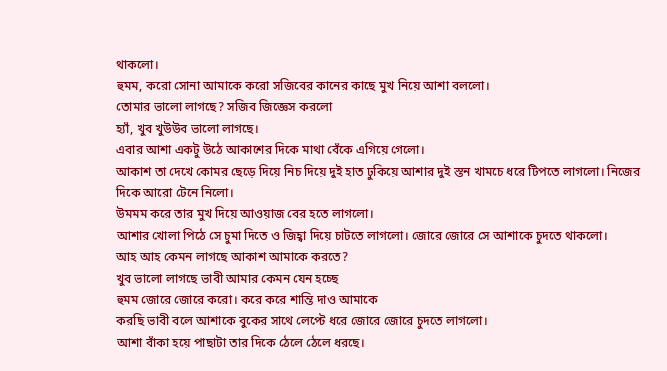থাকলো।
হুমম, করো সোনা আমাকে করো সজিবের কানের কাছে মুখ নিয়ে আশা বললো।
তোমার ভালো লাগছে? সজিব জিজ্ঞেস করলো
হ্যাঁ, খুব খুউউব ভালো লাগছে।
এবার আশা একটু উঠে আকাশের দিকে মাথা বেঁকে এগিয়ে গেলো।
আকাশ তা দেখে কোমর ছেড়ে দিয়ে নিচ দিয়ে দুই হাত ঢুকিয়ে আশার দুই স্তন খামচে ধরে টিপতে লাগলো। নিজের দিকে আরো টেনে নিলো।
উমমম করে তার মুখ দিয়ে আওয়াজ বের হতে লাগলো।
আশার খোলা পিঠে সে চুমা দিতে ও জিহ্বা দিয়ে চাটতে লাগলো। জোরে জোরে সে আশাকে চুদতে থাকলো।
আহ আহ কেমন লাগছে আকাশ আমাকে করতে?
খুব ভালো লাগছে ভাবী আমার কেমন যেন হচ্ছে
হুমম জোরে জোরে করো। করে করে শান্তি দাও আমাকে
করছি ভাবী বলে আশাকে বুকের সাথে লেপ্টে ধরে জোরে জোরে চুদতে লাগলো।
আশা বাঁকা হয়ে পাছাটা তার দিকে ঠেলে ঠেলে ধরছে।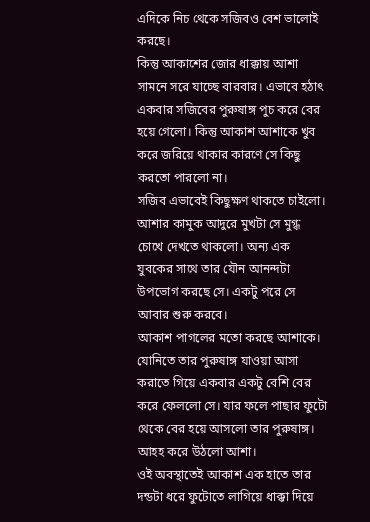এদিকে নিচ থেকে সজিবও বেশ ভালোই করছে।
কিন্তু আকাশের জোর ধাক্কায় আশা সামনে সরে যাচ্ছে বারবার। এভাবে হঠাৎ একবার সজিবের পুরুষাঙ্গ পুচ করে বের হয়ে গেলো। কিন্তু আকাশ আশাকে খুব করে জরিয়ে থাকার কারণে সে কিছু করতো পারলো না।
সজিব এভাবেই কিছুক্ষণ থাকতে চাইলো। আশার কামুক আদুরে মুখটা সে মুগ্ধ চোখে দেখতে থাকলো। অন্য এক যুবকের সাথে তার যৌন আনন্দটা উপভোগ করছে সে। একটু পরে সে আবার শুরু করবে।
আকাশ পাগলের মতো করছে আশাকে। যোনিতে তার পুরুষাঙ্গ যাওয়া আসা করাতে গিয়ে একবার একটু বেশি বের করে ফেললো সে। যার ফলে পাছার ফুটো থেকে বের হয়ে আসলো তার পুরুষাঙ্গ।
আহহ করে উঠলো আশা।
ওই অবস্থাতেই আকাশ এক হাতে তার দন্ডটা ধরে ফুটোতে লাগিয়ে ধাক্কা দিয়ে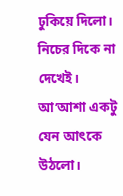ঢুকিয়ে দিলো। নিচের দিকে না দেখেই।
আ’আশা একটু যেন আৎকে উঠলো।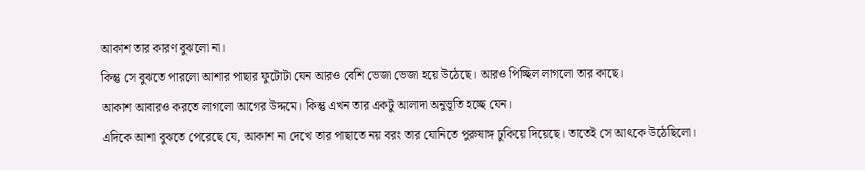আকাশ তার কারণ বুঝলো না।
কিন্তু সে বুঝতে পারলো আশার পাছার ফুটোটা যেন আরও বেশি ভেজা ভেজা হয়ে উঠেছে। আরও পিচ্ছিল লাগলো তার কাছে।
আকাশ আবারও করতে লাগলো আগের উদ্দমে। কিন্তু এখন তার একটু আলাদা অনুভূতি হচ্ছে যেন।
এদিকে আশা বুঝতে পেরেছে যে, আকাশ না দেখে তার পাছাতে নয় বরং তার যোনিতে পুরুষাঙ্গ ঢুকিয়ে দিয়েছে। তাতেই সে আৎকে উঠেছিলো।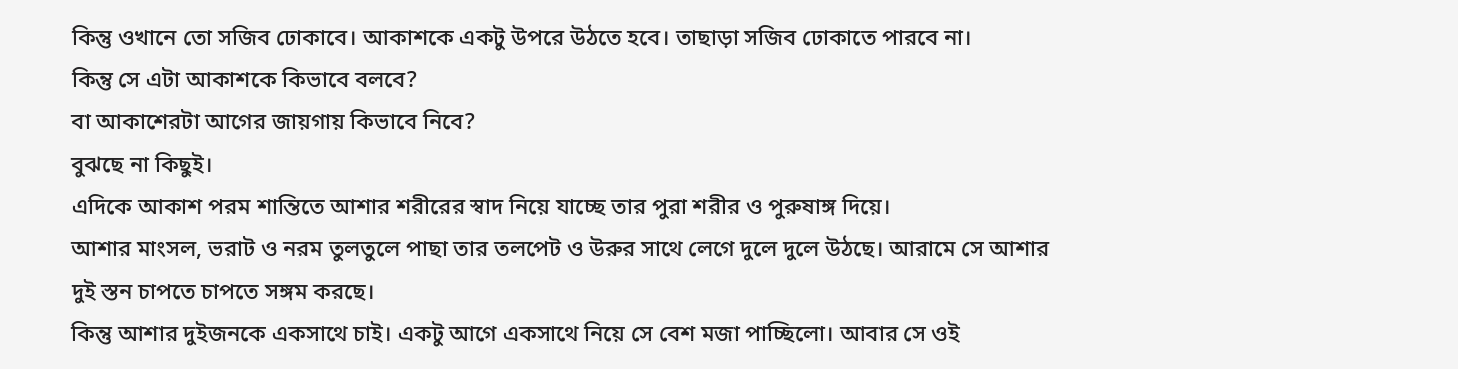কিন্তু ওখানে তো সজিব ঢোকাবে। আকাশকে একটু উপরে উঠতে হবে। তাছাড়া সজিব ঢোকাতে পারবে না।
কিন্তু সে এটা আকাশকে কিভাবে বলবে?
বা আকাশেরটা আগের জায়গায় কিভাবে নিবে?
বুঝছে না কিছুই।
এদিকে আকাশ পরম শান্তিতে আশার শরীরের স্বাদ নিয়ে যাচ্ছে তার পুরা শরীর ও পুরুষাঙ্গ দিয়ে।
আশার মাংসল, ভরাট ও নরম তুলতুলে পাছা তার তলপেট ও উরুর সাথে লেগে দুলে দুলে উঠছে। আরামে সে আশার দুই স্তন চাপতে চাপতে সঙ্গম করছে।
কিন্তু আশার দুইজনকে একসাথে চাই। একটু আগে একসাথে নিয়ে সে বেশ মজা পাচ্ছিলো। আবার সে ওই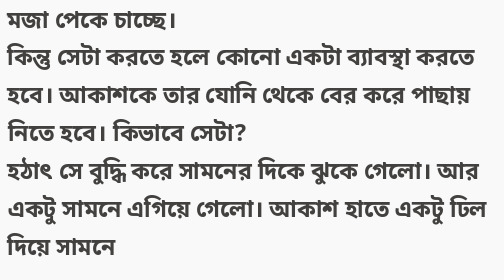মজা পেকে চাচ্ছে।
কিন্তু সেটা করতে হলে কোনো একটা ব্যাবস্থা করতে হবে। আকাশকে তার যোনি থেকে বের করে পাছায় নিতে হবে। কিভাবে সেটা?
হঠাৎ সে বুদ্ধি করে সামনের দিকে ঝুকে গেলো। আর একটু সামনে এগিয়ে গেলো। আকাশ হাতে একটু ঢিল দিয়ে সামনে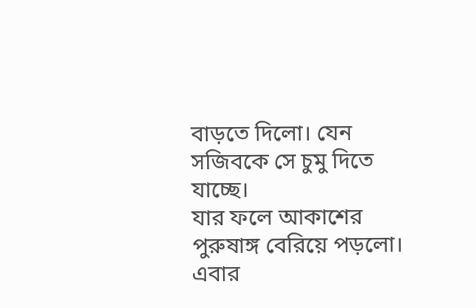বাড়তে দিলো। যেন সজিবকে সে চুমু দিতে যাচ্ছে।
যার ফলে আকাশের পুরুষাঙ্গ বেরিয়ে পড়লো।
এবার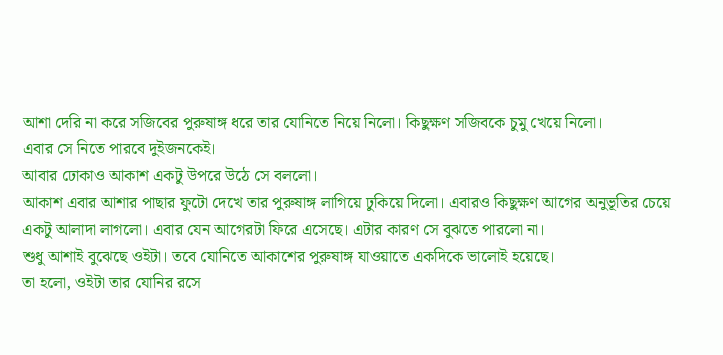আশা দেরি না করে সজিবের পুরুষাঙ্গ ধরে তার যোনিতে নিয়ে নিলো। কিছুক্ষণ সজিবকে চুমু খেয়ে নিলো।
এবার সে নিতে পারবে দুইজনকেই।
আবার ঢোকাও আকাশ একটু উপরে উঠে সে বললো।
আকাশ এবার আশার পাছার ফুটো দেখে তার পুরুষাঙ্গ লাগিয়ে ঢুকিয়ে দিলো। এবারও কিছুক্ষণ আগের অনুভূতির চেয়ে একটু আলাদা লাগলো। এবার যেন আগেরটা ফিরে এসেছে। এটার কারণ সে বুঝতে পারলো না।
শুধু আশাই বুঝেছে ওইটা। তবে যোনিতে আকাশের পুরুষাঙ্গ যাওয়াতে একদিকে ভালোই হয়েছে।
তা হলো, ওইটা তার যোনির রসে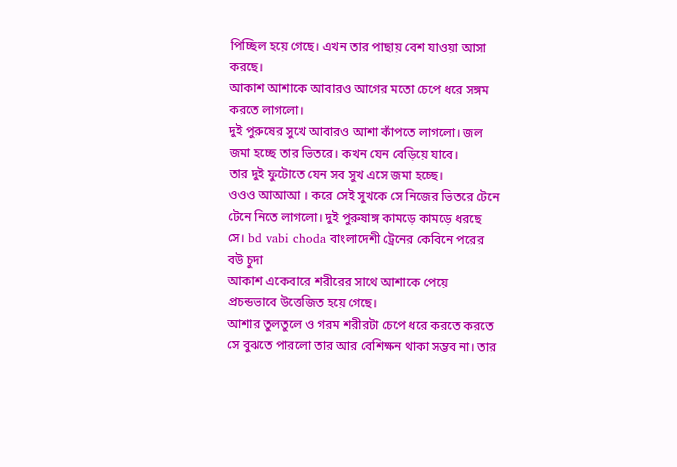পিচ্ছিল হয়ে গেছে। এখন তার পাছায় বেশ যাওয়া আসা করছে।
আকাশ আশাকে আবারও আগের মতো চেপে ধরে সঙ্গম করতে লাগলো।
দুই পুরুষের সুখে আবারও আশা কাঁপতে লাগলো। জল জমা হচ্ছে তার ভিতরে। কখন যেন বেড়িয়ে যাবে।
তার দুই ফুটোতে যেন সব সুখ এসে জমা হচ্ছে।
ওওও আআআ । করে সেই সুখকে সে নিজের ভিতরে টেনে টেনে নিতে লাগলো। দুই পুরুষাঙ্গ কামড়ে কামড়ে ধরছে সে। bd vabi choda বাংলাদেশী ট্রেনের কেবিনে পরের বউ চুদা
আকাশ একেবারে শরীরের সাথে আশাকে পেয়ে প্রচন্ডভাবে উত্তেজিত হয়ে গেছে।
আশার তুলতুলে ও গরম শরীরটা চেপে ধরে করতে করতে সে বুঝতে পারলো তার আর বেশিক্ষন থাকা সম্ভব না। তার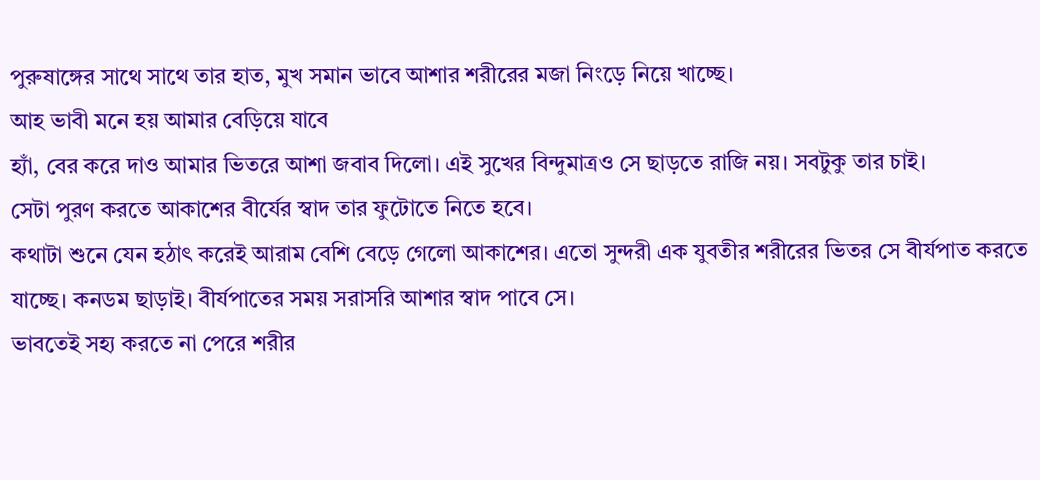পুরুষাঙ্গের সাথে সাথে তার হাত, মুখ সমান ভাবে আশার শরীরের মজা নিংড়ে নিয়ে খাচ্ছে।
আহ ভাবী মনে হয় আমার বেড়িয়ে যাবে
হ্যাঁ, বের করে দাও আমার ভিতরে আশা জবাব দিলো। এই সুখের বিন্দুমাত্রও সে ছাড়তে রাজি নয়। সবটুকু তার চাই।
সেটা পুরণ করতে আকাশের বীর্যের স্বাদ তার ফুটোতে নিতে হবে।
কথাটা শুনে যেন হঠাৎ করেই আরাম বেশি বেড়ে গেলো আকাশের। এতো সুন্দরী এক যুবতীর শরীরের ভিতর সে বীর্যপাত করতে যাচ্ছে। কনডম ছাড়াই। বীর্যপাতের সময় সরাসরি আশার স্বাদ পাবে সে।
ভাবতেই সহ্য করতে না পেরে শরীর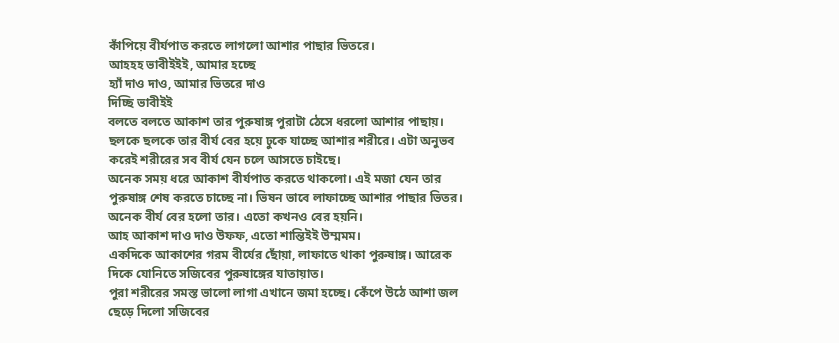কাঁপিয়ে বীর্যপাত করতে লাগলো আশার পাছার ভিতরে।
আহহহ ভাবীইইই, আমার হচ্ছে
হ্যাঁ দাও দাও, আমার ভিতরে দাও
দিচ্ছি ভাবীইই
বলতে বলতে আকাশ তার পুরুষাঙ্গ পুরাটা ঠেসে ধরলো আশার পাছায়। ছলকে ছলকে তার বীর্য বের হয়ে ঢুকে যাচ্ছে আশার শরীরে। এটা অনুভব করেই শরীরের সব বীর্য যেন চলে আসতে চাইছে।
অনেক সময় ধরে আকাশ বীর্যপাত করতে থাকলো। এই মজা যেন তার পুরুষাঙ্গ শেষ করতে চাচ্ছে না। ভিষন ভাবে লাফাচ্ছে আশার পাছার ভিতর। অনেক বীর্য বের হলো তার। এতো কখনও বের হয়নি।
আহ আকাশ দাও দাও উফফ, এতো শান্তিইই উম্মমম।
একদিকে আকাশের গরম বীর্যের ছোঁয়া, লাফাতে থাকা পুরুষাঙ্গ। আরেক দিকে যোনিতে সজিবের পুরুষাঙ্গের যাতায়াত।
পুরা শরীরের সমস্ত ভালো লাগা এখানে জমা হচ্ছে। কেঁপে উঠে আশা জল ছেড়ে দিলো সজিবের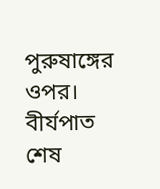পুরুষাঙ্গের ওপর।
বীর্যপাত শেষ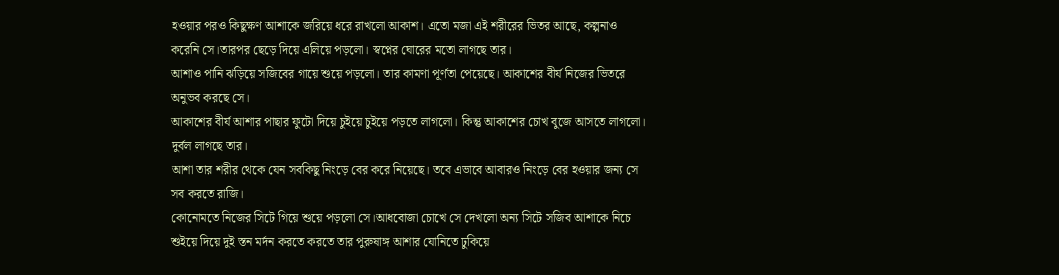হওয়ার পরও কিছুক্ষণ আশাকে জরিয়ে ধরে রাখলো আকাশ। এতো মজা এই শরীরের ভিতর আছে, কল্পনাও করেনি সে।তারপর ছেড়ে দিয়ে এলিয়ে পড়লো। স্বপ্নের ঘোরের মতো লাগছে তার।
আশাও পানি ঝড়িয়ে সজিবের গায়ে শুয়ে পড়লো। তার কামণা পূর্ণতা পেয়েছে। আকাশের বীর্য নিজের ভিতরে অনুভব করছে সে।
আকাশের বীর্য আশার পাছার ফুটো দিয়ে চুইয়ে চুইয়ে পড়তে লাগলো। কিন্তু আকাশের চোখ বুজে আসতে লাগলো।
দুর্বল লাগছে তার।
আশা তার শরীর থেকে যেন সবকিছু নিংড়ে বের করে নিয়েছে। তবে এভাবে আবারও নিংড়ে বের হওয়ার জন্য সে সব করতে রাজি।
কোনোমতে নিজের সিটে গিয়ে শুয়ে পড়লো সে।আধবোজা চোখে সে দেখলো অন্য সিটে সজিব আশাকে নিচে শুইয়ে দিয়ে দুই স্তন মর্দন করতে করতে তার পুরুষাঙ্গ আশার যোনিতে ঢুকিয়ে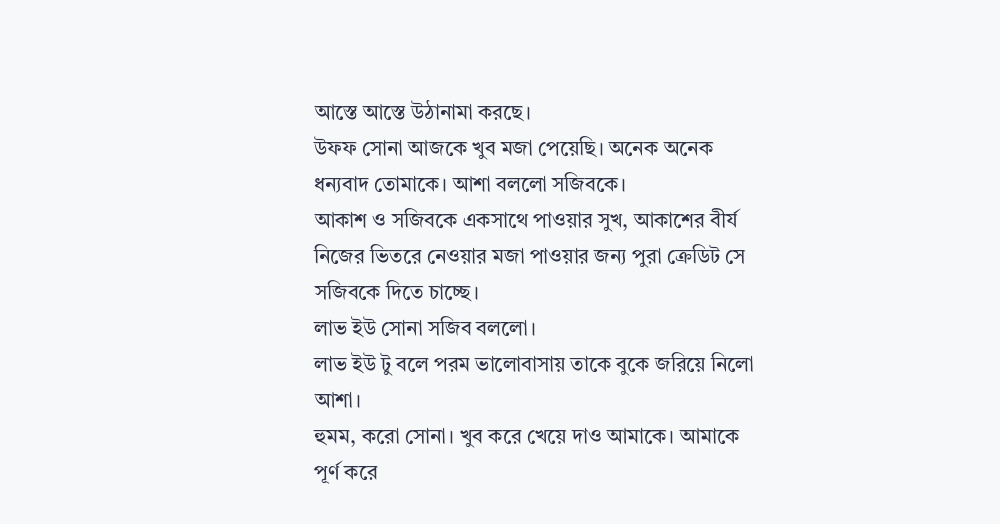আস্তে আস্তে উঠানামা করছে।
উফফ সোনা আজকে খুব মজা পেয়েছি। অনেক অনেক ধন্যবাদ তোমাকে। আশা বললো সজিবকে।
আকাশ ও সজিবকে একসাথে পাওয়ার সুখ, আকাশের বীর্য নিজের ভিতরে নেওয়ার মজা পাওয়ার জন্য পুরা ক্রেডিট সে সজিবকে দিতে চাচ্ছে।
লাভ ইউ সোনা সজিব বললো।
লাভ ইউ টু বলে পরম ভালোবাসায় তাকে বুকে জরিয়ে নিলো আশা।
হুমম, করো সোনা। খুব করে খেয়ে দাও আমাকে। আমাকে পূর্ণ করে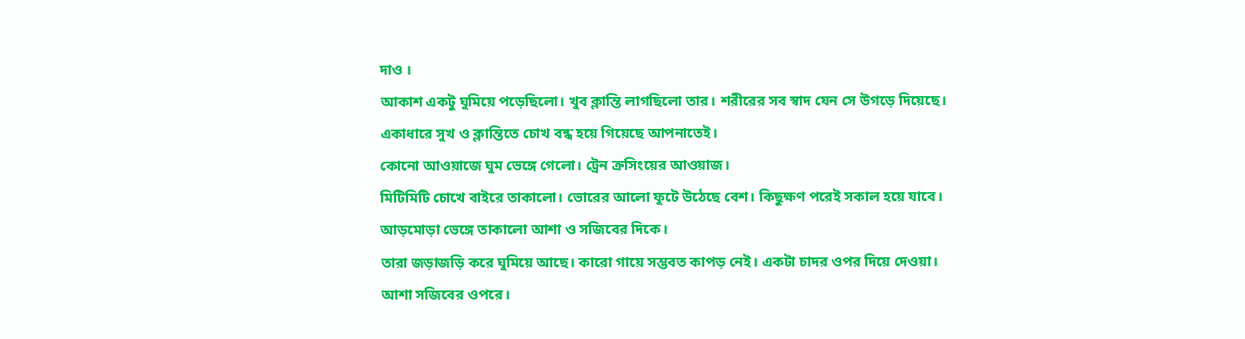দাও ।
আকাশ একটু ঘুমিয়ে পড়েছিলো। খুব ক্লান্তি লাগছিলো তার। শরীরের সব স্বাদ যেন সে উগড়ে দিয়েছে। একাধারে সুখ ও ক্লান্তিতে চোখ বন্ধ হয়ে গিয়েছে আপনাতেই।
কোনো আওয়াজে ঘুম ভেঙ্গে গেলো। ট্রেন ক্রসিংয়ের আওয়াজ।
মিটিমিটি চোখে বাইরে তাকালো। ভোরের আলো ফুটে উঠেছে বেশ। কিছুক্ষণ পরেই সকাল হয়ে যাবে। আড়মোড়া ভেঙ্গে তাকালো আশা ও সজিবের দিকে।
তারা জড়াজড়ি করে ঘুমিয়ে আছে। কারো গায়ে সম্ভবত কাপড় নেই। একটা চাদর ওপর দিয়ে দেওয়া।
আশা সজিবের ওপরে।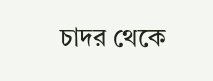চাদর থেকে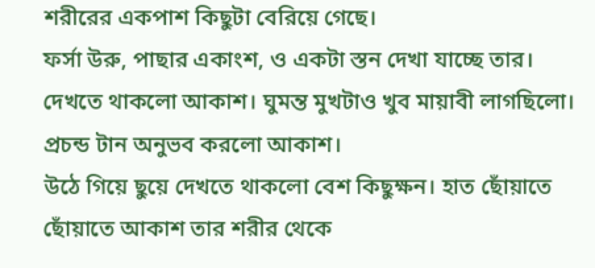শরীরের একপাশ কিছুটা বেরিয়ে গেছে।
ফর্সা উরু, পাছার একাংশ, ও একটা স্তন দেখা যাচ্ছে তার।
দেখতে থাকলো আকাশ। ঘুমন্ত মুখটাও খুব মায়াবী লাগছিলো। প্রচন্ড টান অনুভব করলো আকাশ।
উঠে গিয়ে ছুয়ে দেখতে থাকলো বেশ কিছুক্ষন। হাত ছোঁয়াতে ছোঁয়াতে আকাশ তার শরীর থেকে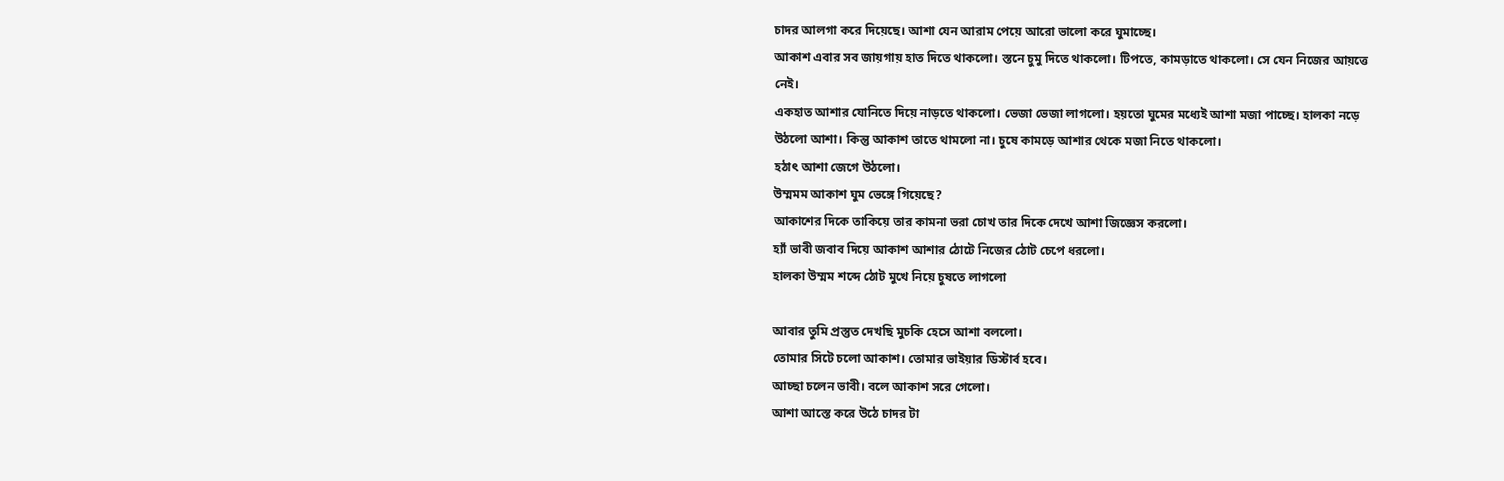চাদর আলগা করে দিয়েছে। আশা যেন আরাম পেয়ে আরো ভালো করে ঘুমাচ্ছে।
আকাশ এবার সব জায়গায় হাত দিতে থাকলো। স্তনে চুমু দিতে থাকলো। টিপতে, কামড়াতে থাকলো। সে যেন নিজের আয়ত্তে নেই।
একহাত আশার যোনিতে দিয়ে নাড়তে থাকলো। ভেজা ভেজা লাগলো। হয়তো ঘুমের মধ্যেই আশা মজা পাচ্ছে। হালকা নড়ে উঠলো আশা। কিন্তু আকাশ তাতে থামলো না। চুষে কামড়ে আশার থেকে মজা নিতে থাকলো।
হঠাৎ আশা জেগে উঠলো।
উম্মমম আকাশ ঘুম ভেঙ্গে গিয়েছে?
আকাশের দিকে তাকিয়ে তার কামনা ভরা চোখ তার দিকে দেখে আশা জিজ্ঞেস করলো।
হ্যাঁ ভাবী জবাব দিয়ে আকাশ আশার ঠোটে নিজের ঠোট চেপে ধরলো।
হালকা উম্মম শব্দে ঠোট মুখে নিয়ে চুষতে লাগলো

আবার তুমি প্রস্তুত দেখছি মুচকি হেসে আশা বললো।
তোমার সিটে চলো আকাশ। তোমার ভাইয়ার ডিস্টার্ব হবে।
আচ্ছা চলেন ভাবী। বলে আকাশ সরে গেলো।
আশা আস্তে করে উঠে চাদর টা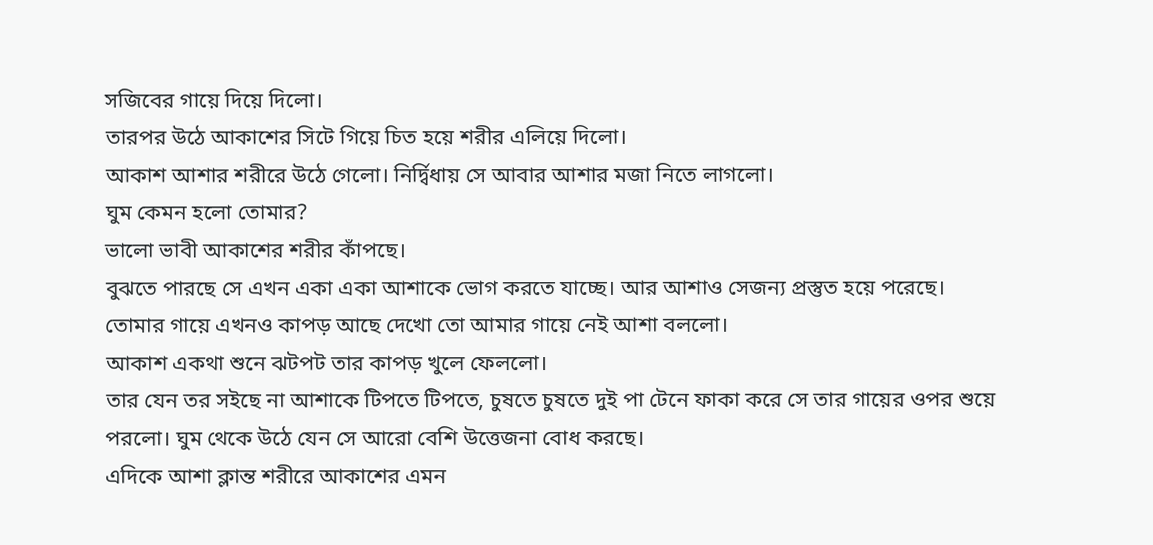সজিবের গায়ে দিয়ে দিলো।
তারপর উঠে আকাশের সিটে গিয়ে চিত হয়ে শরীর এলিয়ে দিলো।
আকাশ আশার শরীরে উঠে গেলো। নির্দ্বিধায় সে আবার আশার মজা নিতে লাগলো।
ঘুম কেমন হলো তোমার?
ভালো ভাবী আকাশের শরীর কাঁপছে।
বুঝতে পারছে সে এখন একা একা আশাকে ভোগ করতে যাচ্ছে। আর আশাও সেজন্য প্রস্তুত হয়ে পরেছে।
তোমার গায়ে এখনও কাপড় আছে দেখো তো আমার গায়ে নেই আশা বললো।
আকাশ একথা শুনে ঝটপট তার কাপড় খুলে ফেললো।
তার যেন তর সইছে না আশাকে টিপতে টিপতে, চুষতে চুষতে দুই পা টেনে ফাকা করে সে তার গায়ের ওপর শুয়ে পরলো। ঘুম থেকে উঠে যেন সে আরো বেশি উত্তেজনা বোধ করছে।
এদিকে আশা ক্লান্ত শরীরে আকাশের এমন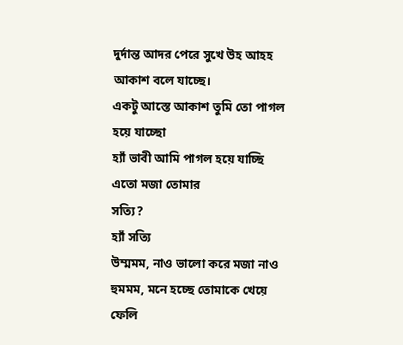দুর্দান্ত আদর পেরে সুখে উহ আহহ আকাশ বলে যাচ্ছে।
একটু আস্তে আকাশ তুমি তো পাগল হয়ে যাচ্ছো
হ্যাঁ ভাবী আমি পাগল হয়ে যাচ্ছি এতো মজা তোমার
সত্যি?
হ্যাঁ সত্যি
উম্মমম, নাও ভালো করে মজা নাও
হুমমম, মনে হচ্ছে তোমাকে খেয়ে ফেলি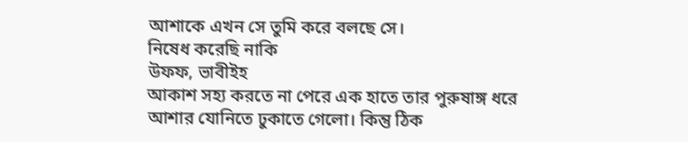আশাকে এখন সে তুমি করে বলছে সে।
নিষেধ করেছি নাকি
উফফ, ভাবীইহ
আকাশ সহ্য করতে না পেরে এক হাতে তার পুরুষাঙ্গ ধরে আশার যোনিতে ঢুকাতে গেলো। কিন্তু ঠিক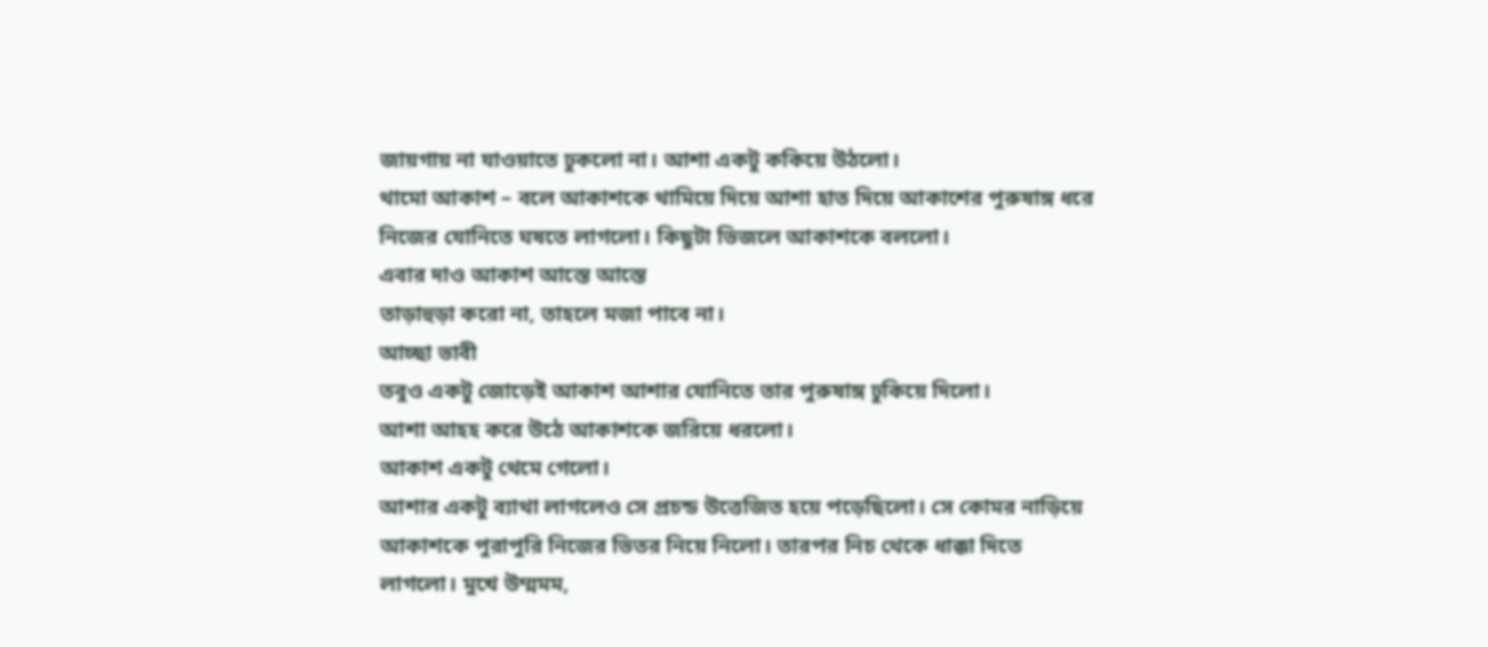জায়গায় না যাওয়াতে ঢুকলো না। আশা একটু ককিয়ে উঠলো।
থামো আকাশ – বলে আকাশকে থামিয়ে দিয়ে আশা হাত দিয়ে আকাশের পুরুষাঙ্গ ধরে নিজের যোনিতে ঘষতে লাগলো। কিছুটা ভিজলে আকাশকে বললো।
এবার দাও আকাশ আস্তে আস্তে
তাড়াহুড়া করো না, তাহলে মজা পাবে না।
আচ্ছা ভাবী
তবুও একটু জোড়েই আকাশ আশার যোনিতে তার পুরুষাঙ্গ ঢুকিয়ে দিলো।
আশা আহহ করে উঠে আকাশকে জরিয়ে ধরলো।
আকাশ একটু থেমে গেলো।
আশার একটু ব্যাথা লাগলেও সে প্রচন্ড উত্তেজিত হয়ে পড়েছিলো। সে কোমর নাড়িয়ে আকাশকে পুরাপুরি নিজের ভিতর নিয়ে নিলো। তারপর নিচ থেকে ধাক্কা দিতে লাগলো। মুখে উম্মমম,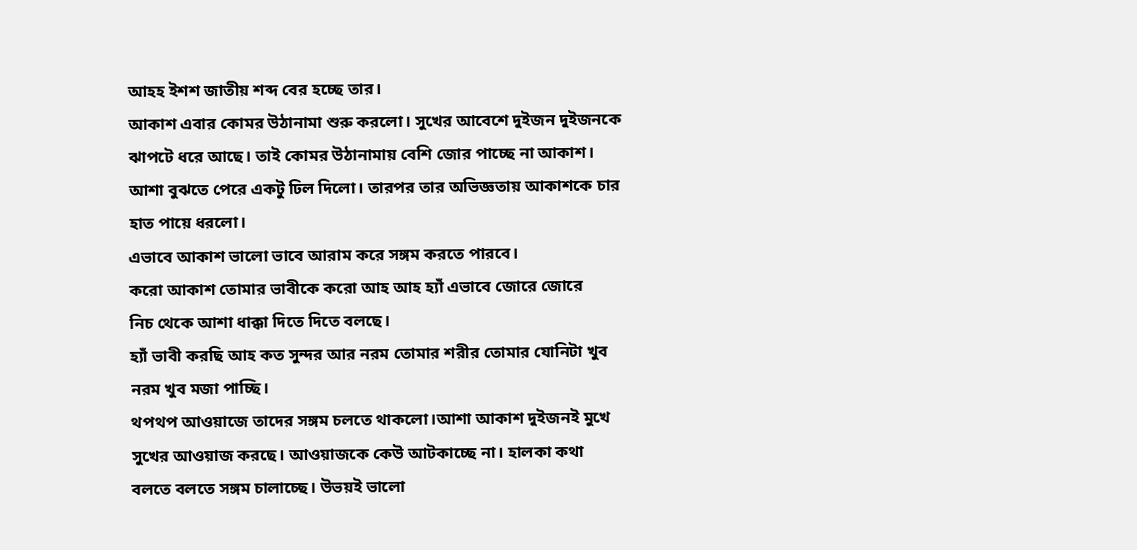আহহ ইশশ জাতীয় শব্দ বের হচ্ছে তার।
আকাশ এবার কোমর উঠানামা শুরু করলো। সুখের আবেশে দুইজন দুইজনকে ঝাপটে ধরে আছে। তাই কোমর উঠানামায় বেশি জোর পাচ্ছে না আকাশ।
আশা বুঝতে পেরে একটু ঢিল দিলো। তারপর তার অভিজ্ঞতায় আকাশকে চার হাত পায়ে ধরলো।
এভাবে আকাশ ভালো ভাবে আরাম করে সঙ্গম করতে পারবে।
করো আকাশ তোমার ভাবীকে করো আহ আহ হ্যাঁ এভাবে জোরে জোরে
নিচ থেকে আশা ধাক্কা দিতে দিতে বলছে।
হ্যাঁ ভাবী করছি আহ কত সুন্দর আর নরম তোমার শরীর তোমার যোনিটা খুব নরম খুব মজা পাচ্ছি।
থপথপ আওয়াজে তাদের সঙ্গম চলতে থাকলো।আশা আকাশ দুইজনই মুখে সুখের আওয়াজ করছে। আওয়াজকে কেউ আটকাচ্ছে না। হালকা কথা বলতে বলতে সঙ্গম চালাচ্ছে। উভয়ই ভালো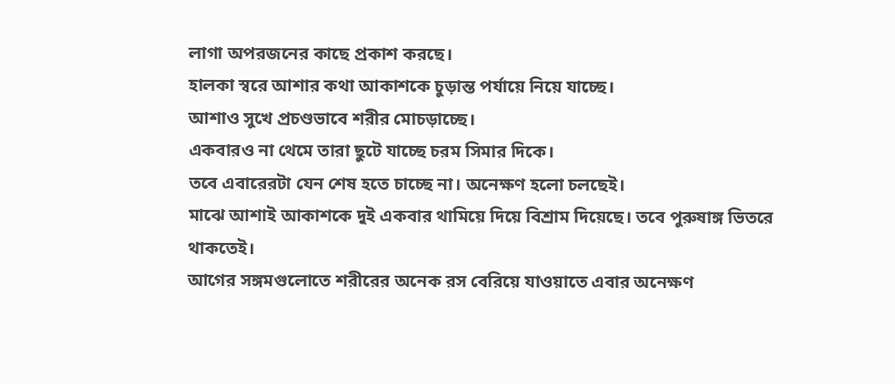লাগা অপরজনের কাছে প্রকাশ করছে।
হালকা স্বরে আশার কথা আকাশকে চুড়ান্ত পর্যায়ে নিয়ে যাচ্ছে।
আশাও সুখে প্রচণ্ডভাবে শরীর মোচড়াচ্ছে।
একবারও না থেমে তারা ছুটে যাচ্ছে চরম সিমার দিকে।
তবে এবারেরটা যেন শেষ হতে চাচ্ছে না। অনেক্ষণ হলো চলছেই।
মাঝে আশাই আকাশকে দুই একবার থামিয়ে দিয়ে বিশ্রাম দিয়েছে। তবে পুরুষাঙ্গ ভিতরে থাকতেই।
আগের সঙ্গমগুলোতে শরীরের অনেক রস বেরিয়ে যাওয়াতে এবার অনেক্ষণ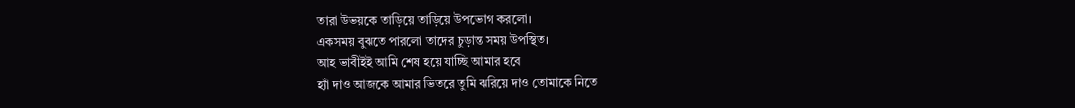তারা উভয়কে তাড়িয়ে তাড়িয়ে উপভোগ করলো।
একসময় বুঝতে পারলো তাদের চুড়ান্ত সময় উপস্থিত।
আহ ভাবীইই আমি শেষ হয়ে যাচ্ছি আমার হবে
হ্যাঁ দাও আজকে আমার ভিতরে তুমি ঝরিয়ে দাও তোমাকে নিতে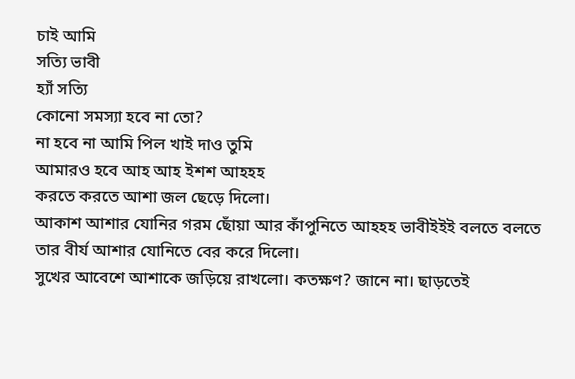চাই আমি
সত্যি ভাবী
হ্যাঁ সত্যি
কোনো সমস্যা হবে না তো?
না হবে না আমি পিল খাই দাও তুমি
আমারও হবে আহ আহ ইশশ আহহহ
করতে করতে আশা জল ছেড়ে দিলো।
আকাশ আশার যোনির গরম ছোঁয়া আর কাঁপুনিতে আহহহ ভাবীইইই বলতে বলতে তার বীর্য আশার যোনিতে বের করে দিলো।
সুখের আবেশে আশাকে জড়িয়ে রাখলো। কতক্ষণ? জানে না। ছাড়তেই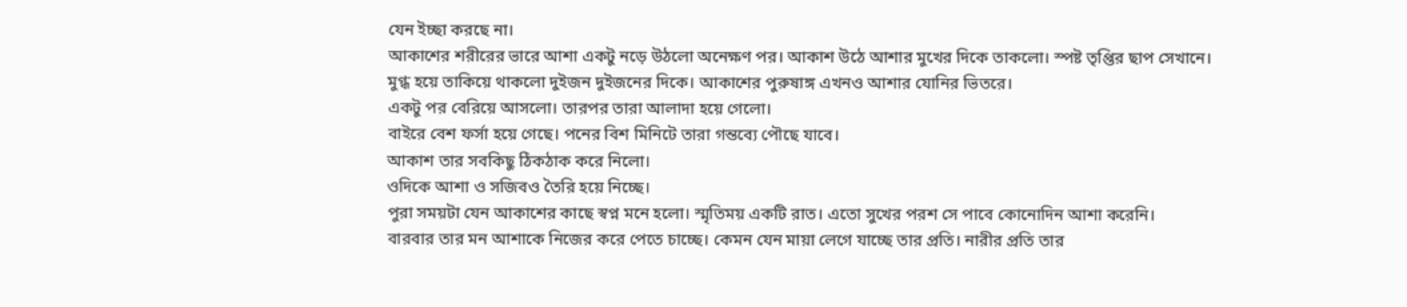যেন ইচ্ছা করছে না।
আকাশের শরীরের ভারে আশা একটু নড়ে উঠলো অনেক্ষণ পর। আকাশ উঠে আশার মুখের দিকে তাকলো। স্পষ্ট তৃপ্তির ছাপ সেখানে।
মুগ্ধ হয়ে তাকিয়ে থাকলো দুইজন দুইজনের দিকে। আকাশের পুরুষাঙ্গ এখনও আশার যোনির ভিতরে।
একটু পর বেরিয়ে আসলো। তারপর তারা আলাদা হয়ে গেলো।
বাইরে বেশ ফর্সা হয়ে গেছে। পনের বিশ মিনিটে তারা গন্তব্যে পৌছে যাবে।
আকাশ তার সবকিছু ঠিকঠাক করে নিলো।
ওদিকে আশা ও সজিবও তৈরি হয়ে নিচ্ছে।
পুরা সময়টা যেন আকাশের কাছে স্বপ্ন মনে হলো। স্মৃতিময় একটি রাত। এতো সুখের পরশ সে পাবে কোনোদিন আশা করেনি।
বারবার তার মন আশাকে নিজের করে পেতে চাচ্ছে। কেমন যেন মায়া লেগে যাচ্ছে তার প্রতি। নারীর প্রতি তার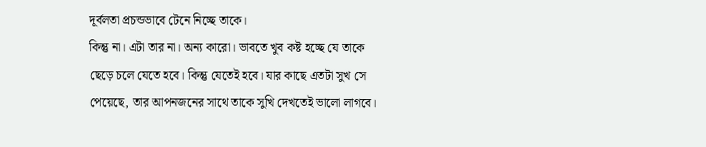দূর্বলতা প্রচন্ডভাবে টেনে নিচ্ছে তাকে।
কিন্তু না। এটা তার না। অন্য কারো। ভাবতে খুব কষ্ট হচ্ছে যে তাকে ছেড়ে চলে যেতে হবে। কিন্তু যেতেই হবে। যার কাছে এতটা সুখ সে পেয়েছে, তার আপনজনের সাথে তাকে সুখি দেখতেই ভালো লাগবে।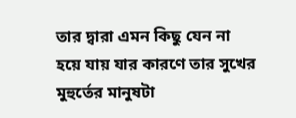তার দ্বারা এমন কিছু যেন না হয়ে যায় যার কারণে তার সুখের মুহুর্তের মানুষটা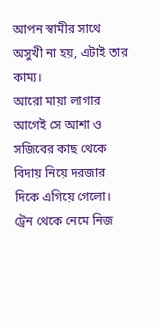আপন স্বামীর সাথে অসুখী না হয়, এটাই তার কাম্য।
আরো মায়া লাগার আগেই সে আশা ও সজিবের কাছ থেকে বিদায় নিয়ে দরজার দিকে এগিয়ে গেলো। ট্রেন থেকে নেমে নিজ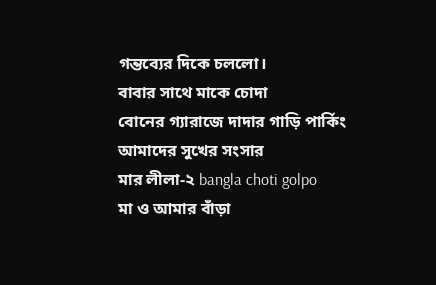গন্তব্যের দিকে চললো।
বাবার সাথে মাকে চোদা
বোনের গ্যারাজে দাদার গাড়ি পার্কিং
আমাদের সুখের সংসার
মার লীলা-২ bangla choti golpo
মা ও আমার বাঁড়া